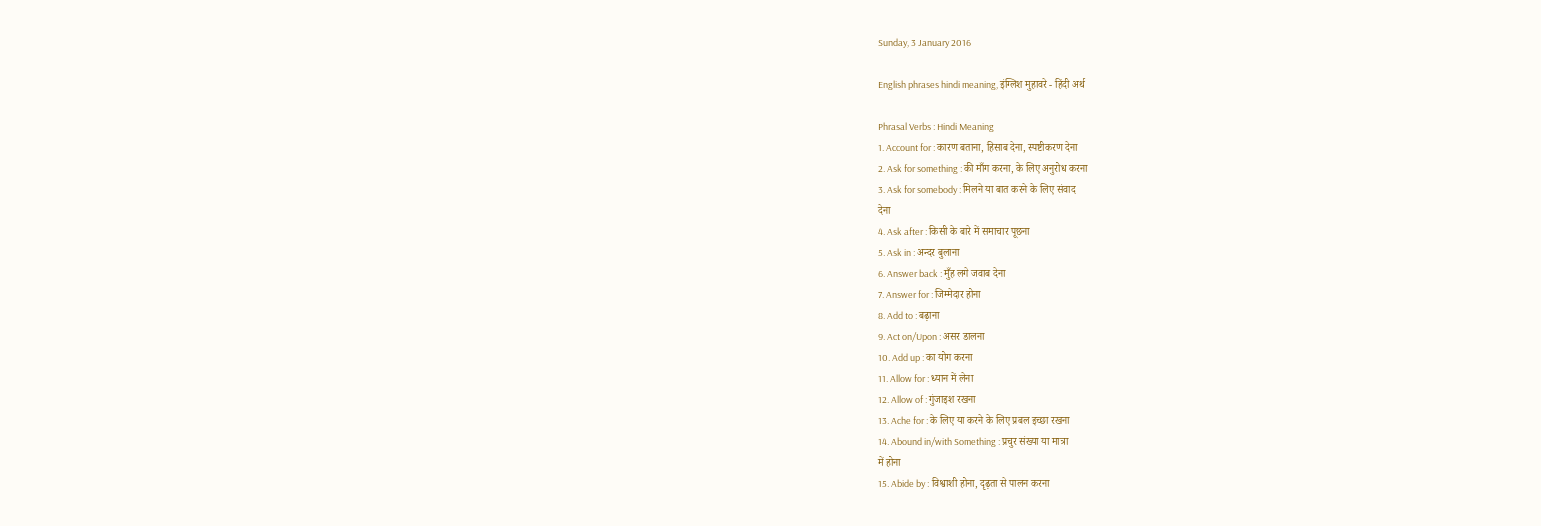Sunday, 3 January 2016

English phrases hindi meaning, इंग्लिश मुहावरे - हिंदी अर्थ

Phrasal Verbs : Hindi Meaning
1. Account for : कारण बताना, हिसाब देना, स्पष्टीकरण देना
2. Ask for something : की माँग करना, के लिए अनुरोध करना
3. Ask for somebody : मिलने या बात करने के लिए संवाद
देना
4. Ask after : किसी के बारे में समाचार पूछना
5. Ask in : अन्दर बुलाना
6. Answer back : मुँह लगे जवाब देना
7. Answer for : जिम्मेदार होना
8. Add to : बढ़ाना
9. Act on/Upon : असर डालना
10. Add up : का योग करना
11. Allow for : ध्यान में लेना
12. Allow of : गुंजाइश रखना
13. Ache for : के लिए या करने के लिए प्रबल इच्छा रखना
14. Abound in/with Something : प्रचुर संख्या या मात्रा
में होना
15. Abide by : विश्वाशी होना, दृढ़ता से पालन करना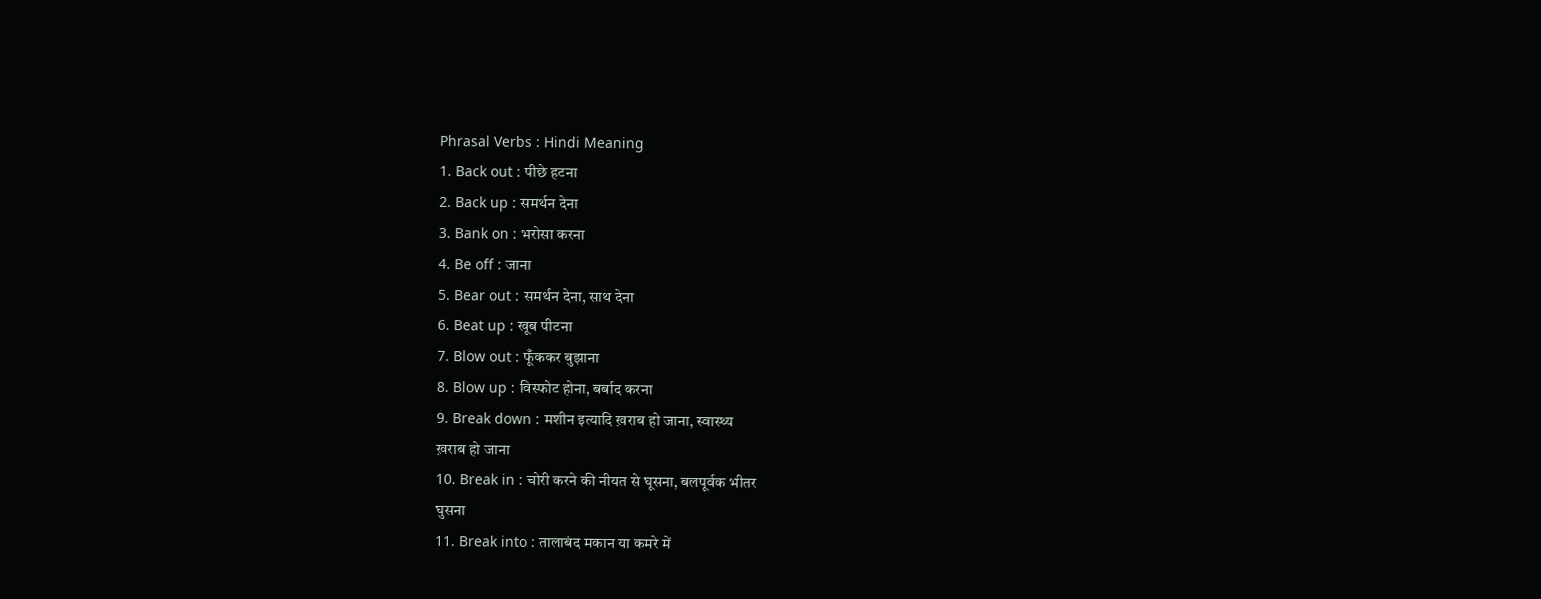Phrasal Verbs : Hindi Meaning
1. Back out : पीछे हटना
2. Back up : समर्थन देना
3. Bank on : भरोसा करना
4. Be off : जाना
5. Bear out : समर्थन देना, साथ देना
6. Beat up : खूब पीटना
7. Blow out : फूँककर बुझाना
8. Blow up : विस्फोट होना, बर्बाद करना
9. Break down : मशीन इत्यादि ख़राब हो जाना, स्वास्थ्य
ख़राब हो जाना
10. Break in : चोरी करने की नीयत से घूसना, बलपूर्वक भीतर
घुसना
11. Break into : तालाबंद मकान या कमरे में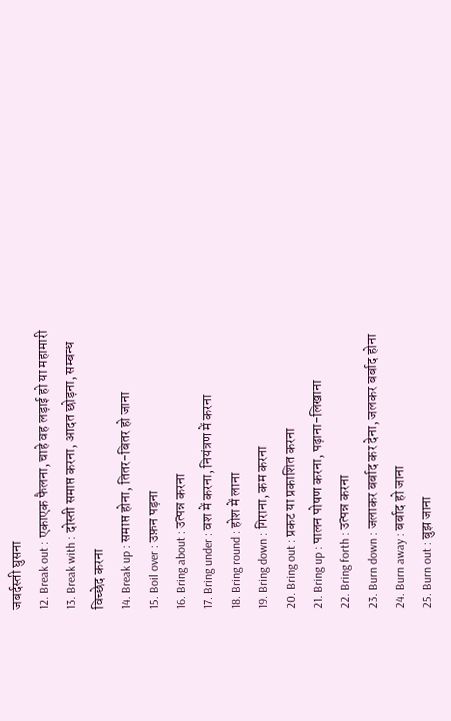जबर्दस्ती घुसना
12. Break out : एकाएक फैलना, चाहे वह लड़ाई हो या महामारी
13. Break with : दोस्ती समाप्त करना, आदत छोड़ना, सम्बन्ध
विच्छेद करना
14. Break up : समाप्त होना, तितर-बितर हो जाना
15. Boil over : उफ़न पड़ना
16. Bring about : उत्पन्न करना
17. Bring under : वश में करना, नियंत्रण में करना
18. Bring round : होश में लाना
19. Bring down : गिराना, कम करना
20. Bring out : प्रकट या प्रकाशित करना
21. Bring up : पालन पोषण करना, पढ़ाना-लिखाना
22. Bring forth : उत्पन्न करना
23. Burn down : जलाकर बर्बाद कर देना, जलकर बर्बाद होना
24. Burn away : बर्बाद हो जाना
25. Burn out : बुझ जाना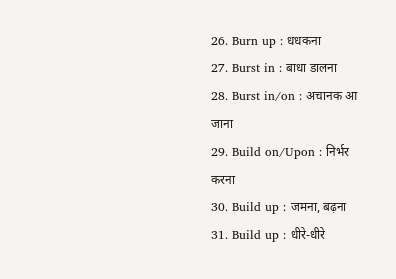26. Burn up : धधकना
27. Burst in : बाधा डालना
28. Burst in/on : अचानक आ जाना
29. Build on/Upon : निर्भर करना
30. Build up : जमना, बढ़ना
31. Build up : धीरे-धीरे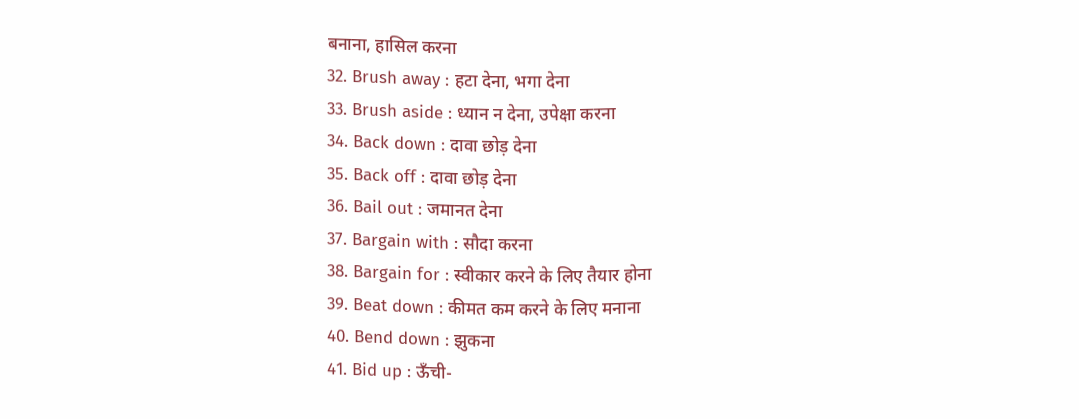बनाना, हासिल करना
32. Brush away : हटा देना, भगा देना
33. Brush aside : ध्यान न देना, उपेक्षा करना
34. Back down : दावा छोड़ देना
35. Back off : दावा छोड़ देना
36. Bail out : जमानत देना
37. Bargain with : सौदा करना
38. Bargain for : स्वीकार करने के लिए तैयार होना
39. Beat down : कीमत कम करने के लिए मनाना
40. Bend down : झुकना
41. Bid up : ऊँची-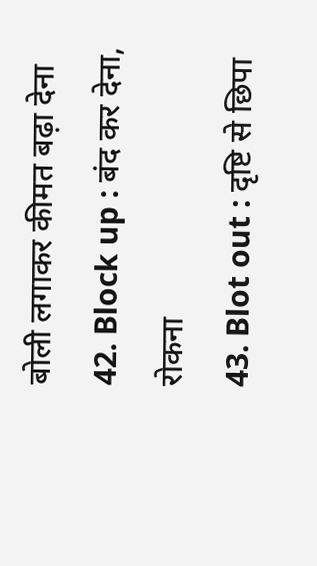बोली लगाकर कीमत बढ़ा देना
42. Block up : बंद कर देना, रोकना
43. Blot out : दृष्टि से छिपा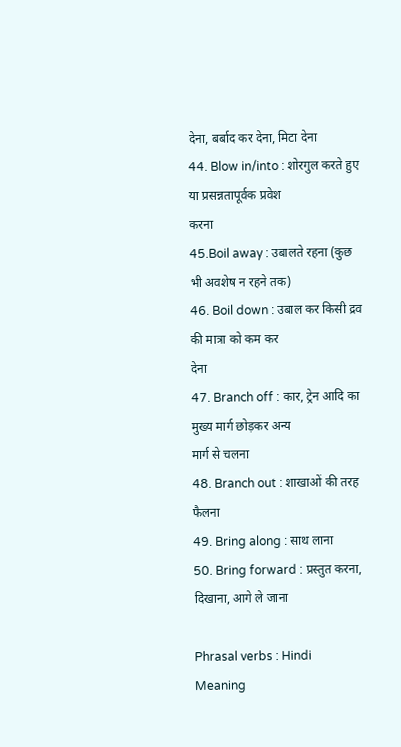देना, बर्बाद कर देना, मिटा देना
44. Blow in/into : शोरगुल करते हुए या प्रसन्नतापूर्वक प्रवेश
करना
45.Boil away : उबालते रहना (कुछ भी अवशेष न रहने तक)
46. Boil down : उबाल कर किसी द्रव की मात्रा को कम कर
देना
47. Branch off : कार, ट्रेन आदि का मुख्य मार्ग छोड़कर अन्य
मार्ग से चलना
48. Branch out : शाखाओं की तरह फैलना
49. Bring along : साथ लाना
50. Bring forward : प्रस्तुत करना, दिखाना, आगे ले जाना

Phrasal verbs : Hindi Meaning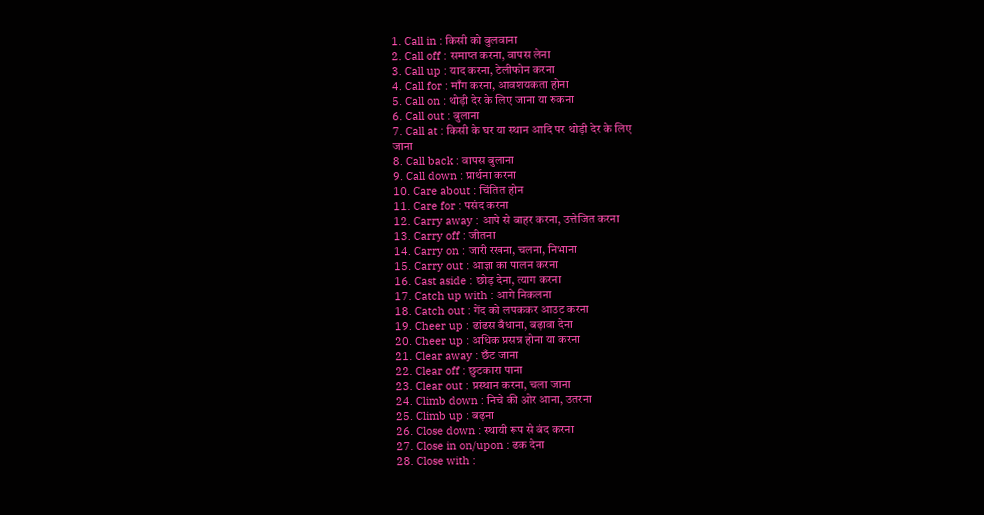1. Call in : किसी को बुलवाना
2. Call off : समाप्त करना, वापस लेना
3. Call up : याद करना, टेलीफोन करना
4. Call for : माँग करना, आवशयकता होना
5. Call on : थोड़ी देर के लिए जाना या रुकना
6. Call out : बुलाना
7. Call at : किसी के घर या स्थान आदि पर थोड़ी देर के लिए
जाना
8. Call back : वापस बुलाना
9. Call down : प्रार्थना करना
10. Care about : चिंतित होन
11. Care for : पसंद करना
12. Carry away : आपे से बाहर करना, उत्तेजित करना
13. Carry off : जीतना
14. Carry on : जारी रखना, चलना, निभाना
15. Carry out : आज्ञा का पालन करना
16. Cast aside : छोड़ देना, त्याग करना
17. Catch up with : आगे निकलना
18. Catch out : गेंद को लपककर आउट करना
19. Cheer up : ढांढस बँधाना, बढ़ावा देना
20. Cheer up : अधिक प्रसन्न होना या करना
21. Clear away : छँट जाना
22. Clear off : छुटकारा पाना
23. Clear out : प्रस्थान करना, चला जाना
24. Climb down : निचे की ओर आना, उतरना
25. Climb up : बढ़ना
26. Close down : स्थायी रूप से बंद करना
27. Close in on/upon : ढक देना
28. Close with :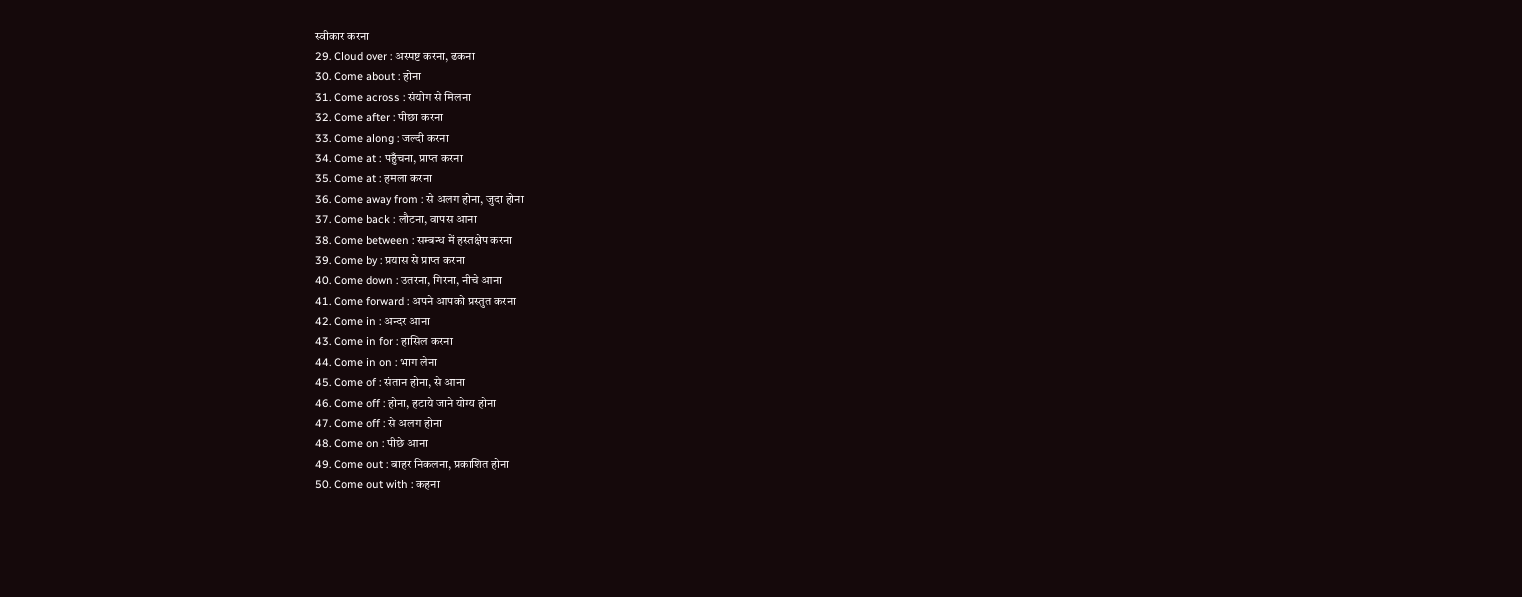स्वीकार करना
29. Cloud over : अस्पष्ट करना, ढकना
30. Come about : होना
31. Come across : संयोग से मिलना
32. Come after : पीछा करना
33. Come along : जल्दी करना
34. Come at : पहुँचना, प्राप्त करना
35. Come at : हमला करना
36. Come away from : से अलग होना, जुदा होना
37. Come back : लौटना, वापस आना
38. Come between : सम्बन्ध में हस्तक्षेप करना
39. Come by : प्रयास से प्राप्त करना
40. Come down : उतरना, गिरना, नीचे आना
41. Come forward : अपने आपको प्रस्तुत करना
42. Come in : अन्दर आना
43. Come in for : हासिल करना
44. Come in on : भाग लेना
45. Come of : संतान होना, से आना
46. Come off : होना, हटाये जाने योग्य होना
47. Come off : से अलग होना
48. Come on : पीछे आना
49. Come out : बाहर निकलना, प्रकाशित होना
50. Come out with : कहना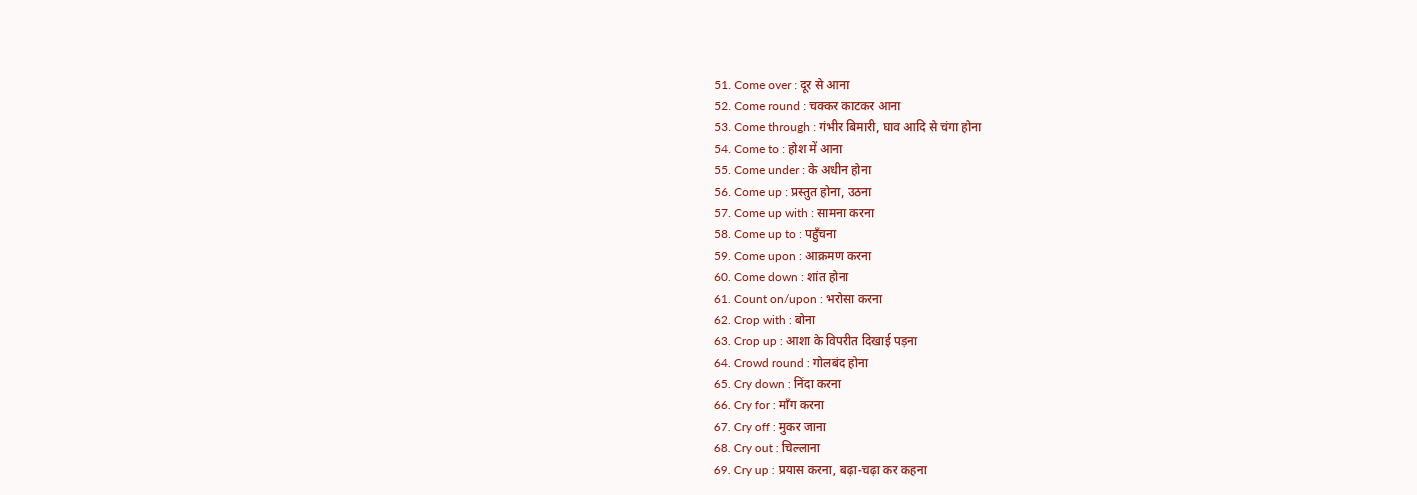51. Come over : दूर से आना
52. Come round : चक्कर काटकर आना
53. Come through : गंभीर बिमारी, घाव आदि से चंगा होना
54. Come to : होश में आना
55. Come under : के अधीन होना
56. Come up : प्रस्तुत होना, उठना
57. Come up with : सामना करना
58. Come up to : पहुँचना
59. Come upon : आक्रमण करना
60. Come down : शांत होना
61. Count on/upon : भरोसा करना
62. Crop with : बोना
63. Crop up : आशा के विपरीत दिखाई पड़ना
64. Crowd round : गोलबंद होना
65. Cry down : निंदा करना
66. Cry for : माँग करना
67. Cry off : मुकर जाना
68. Cry out : चिल्लाना
69. Cry up : प्रयास करना, बढ़ा-चढ़ा कर कहना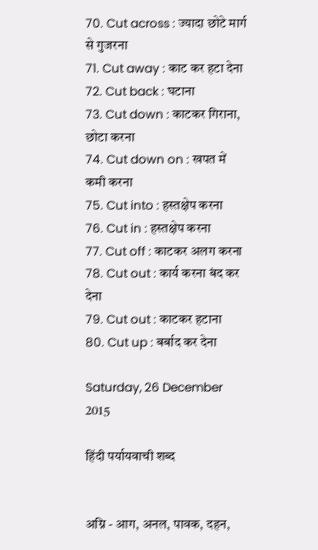70. Cut across : ज्यादा छोटे मार्ग से गुजरना
71. Cut away : काट कर हटा देना
72. Cut back : घटाना
73. Cut down : काटकर गिराना, छोटा करना
74. Cut down on : खपत में कमी करना
75. Cut into : हस्तक्षेप करना
76. Cut in : हस्तक्षेप करना
77. Cut off : काटकर अलग करना
78. Cut out : कार्य करना बंद कर देना
79. Cut out : काटकर हटाना
80. Cut up : बर्बाद कर देना

Saturday, 26 December 2015

हिंदी पर्यायवाची शब्द


अग्नि - आग, अनल, पावक, दहन,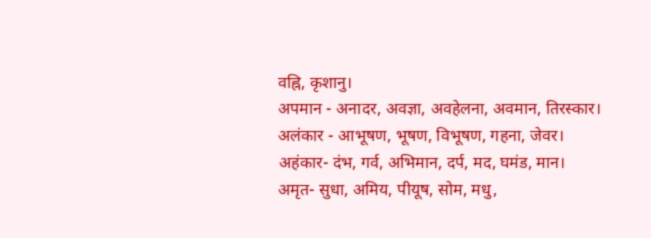वह्नि, कृशानु।
अपमान - अनादर, अवज्ञा, अवहेलना, अवमान, तिरस्कार।
अलंकार - आभूषण, भूषण, विभूषण, गहना, जेवर।
अहंकार- दंभ, गर्व, अभिमान, दर्प, मद, घमंड, मान।
अमृत- सुधा, अमिय, पीयूष, सोम, मधु,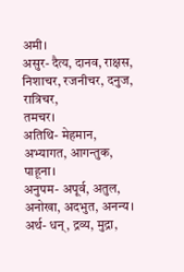अमी।
असुर- दैत्य, दानव, राक्षस, निशाचर, रजनीचर, दनुज, रात्रिचर,
तमचर।
अतिथि- मेहमान, अभ्यागत, आगन्तुक, पाहूना।
अनुपम- अपूर्व, अतुल, अनोखा, अदभुत, अनन्य।
अर्थ- धन्, द्रव्य, मुद्रा,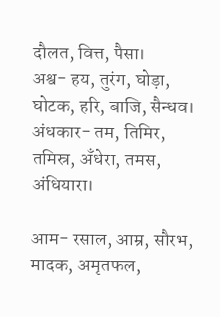दौलत, वित्त, पैसा।
अश्व- हय, तुरंग, घोड़ा, घोटक, हरि, बाजि, सैन्धव।
अंधकार- तम, तिमिर, तमिस्र, अँधेरा, तमस, अंधियारा।

आम- रसाल, आम्र, सौरभ, मादक, अमृतफल,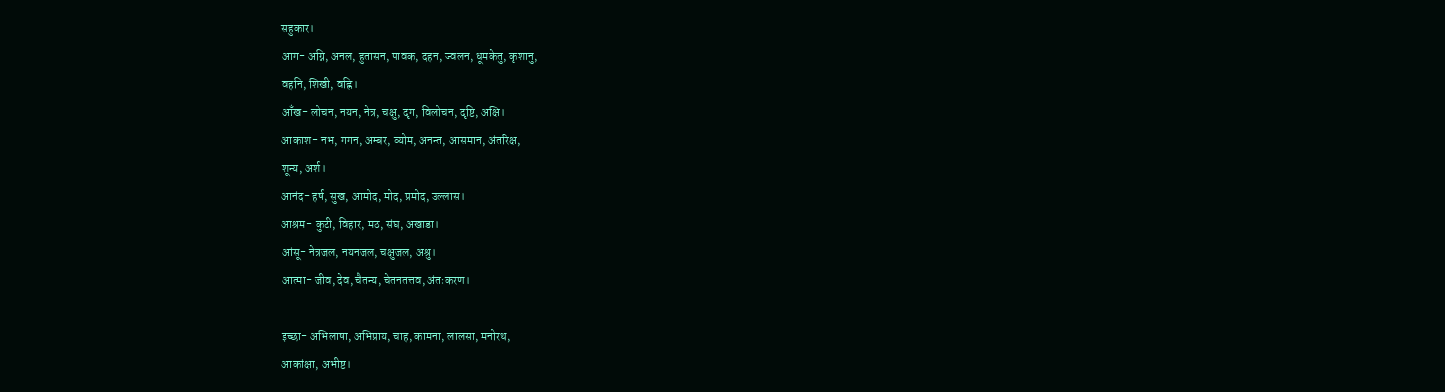सहुकार।
आग- अग्नि, अनल, हुतासन, पावक, दहन, ज्वलन, धूमकेतु, कृशानु,
वहनि, शिखी, वह्नि।
आँख- लोचन, नयन, नेत्र, चक्षु, दृग, विलोचन, दृष्टि, अक्षि।
आकाश- नभ, गगन, अम्बर, व्योम, अनन्त, आसमान, अंतरिक्ष,
शून्य, अर्श।
आनंद- हर्ष, सुख, आमोद, मोद, प्रमोद, उल्लास।
आश्रम- कुटी, विहार, मठ, संघ, अखाडा।
आंसू- नेत्रजल, नयनजल, चक्षुजल, अश्रु।
आत्मा- जीव, देव, चैतन्य, चेतनतत्तव, अंतःकरण।

इच्छा- अभिलाषा, अभिप्राय, चाह, कामना, लालसा, मनोरथ,
आकांक्षा, अभीष्ट।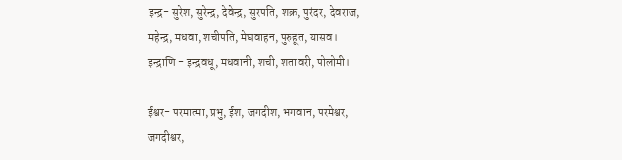इन्द्र- सुरेश, सुरेन्द्र, देवेन्द्र, सुरपति, शक्र, पुरंदर, देवराज,
महेन्द्र, मधवा, शचीपति, मेघवाहन, पुरुहूत, यासव।
इन्द्राणि - इन्द्रवधू, मधवानी, शची, शतावरी, पोलोमी।

ईश्वर- परमात्मा, प्रभु, ईश, जगदीश, भगवान, परमेश्वर,
जगदीश्वर,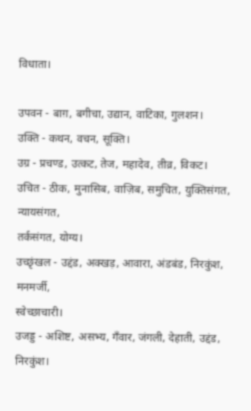विधाता।

उपवन - बाग़, बगीचा, उद्यान, वाटिका, गुलशन।
उक्ति - कथन, वचन, सूक्ति।
उग्र - प्रचण्ड, उत्कट, तेज, महादेव, तीव्र, विकट।
उचित - ठीक, मुनासिब, वाज़िब, समुचित, युक्तिसंगत, न्यायसंगत,
तर्कसंगत, योग्य।
उच्छृंखल - उद्दंड, अक्खड़, आवारा, अंडबंड, निरकुंश, मनमर्जी,
स्वेच्छाचारी।
उजड्ड - अशिष्ट, असभ्य, गँवार, जंगली, देहाती, उद्दंड, निरकुंश।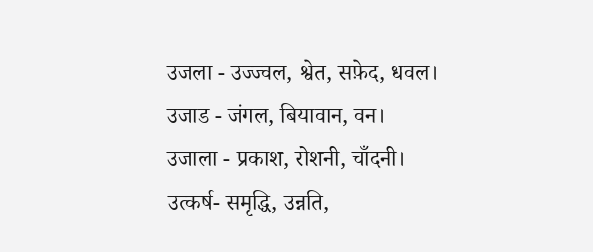उजला - उज्ज्वल, श्वेत, सफ़ेद, धवल।
उजाड - जंगल, बियावान, वन।
उजाला - प्रकाश, रोशनी, चाँदनी।
उत्कर्ष- समृद्धि, उन्नति,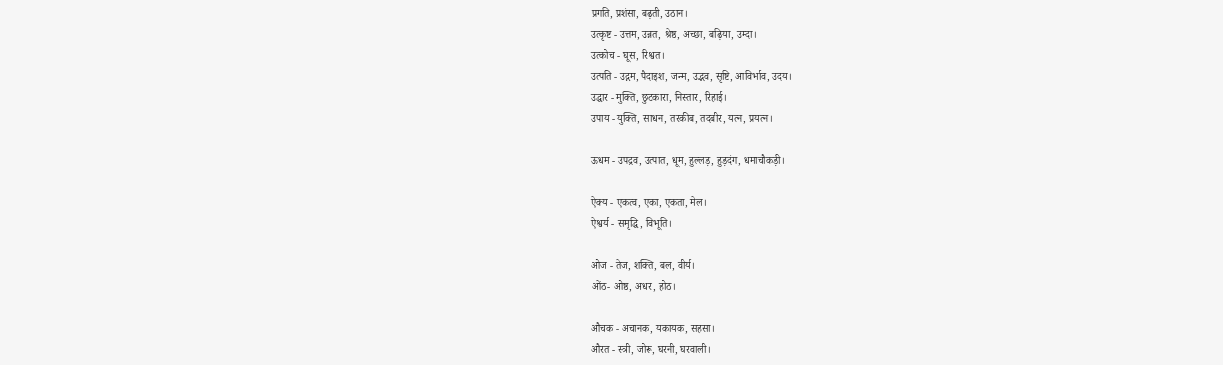प्रगति, प्रशंसा, बढ़ती, उठान।
उत्कृष्ट - उत्तम, उन्नत, श्रेष्ठ, अच्छा, बढ़िया, उम्दा।
उत्कोच - घूस, रिश्वत।
उत्पति - उद्गम, पैदाइश, जन्म, उद्भव, सृष्टि, आविर्भाव, उदय।
उद्धार - मुक्ति, छुटकारा, निस्तार, रिहाई।
उपाय - युक्ति, साधन, तरकीब, तदबीर, यत्न, प्रयत्न।

ऊधम - उपद्रव, उत्पात, धूम, हुल्लड़, हुड़दंग, धमाचौकड़ी।

ऐक्य - एकत्व, एका, एकता, मेल।
ऐश्वर्य - समृद्धि, विभूति।

ओज - तेज, शक्ति, बल, वीर्य।
ओंठ- ओष्ठ, अधर, होठ।

औचक - अचानक, यकायक, सहसा।
औरत - स्त्री, जोरू, घरनी, घरवाली।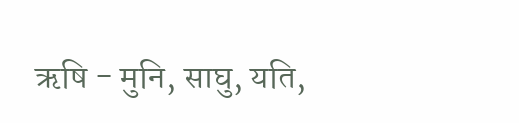ऋषि - मुनि, साघु, यति,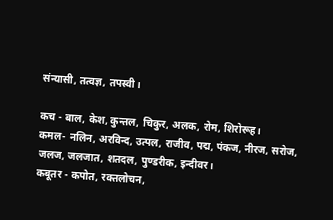संन्यासी, तत्वज्ञ, तपस्वी।

कच - बाल, केश, कुन्तल, चिकुर, अलक, रोम, शिरोरूह।
कमल- नलिन, अरविन्द, उत्पल, राजीव, पद्म, पंकज, नीरज, सरोज,
जलज, जलजात, शतदल, पुण्डरीक, इन्दीवर।
कबूतर - कपोत, रक्तलोचन,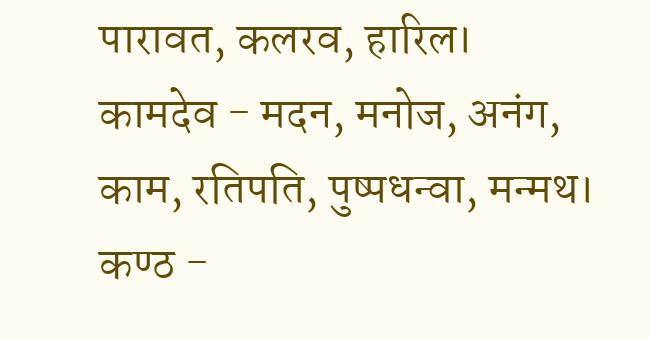पारावत, कलरव, हारिल।
कामदेव - मदन, मनोज, अनंग, काम, रतिपति, पुष्पधन्वा, मन्मथ।
कण्ठ -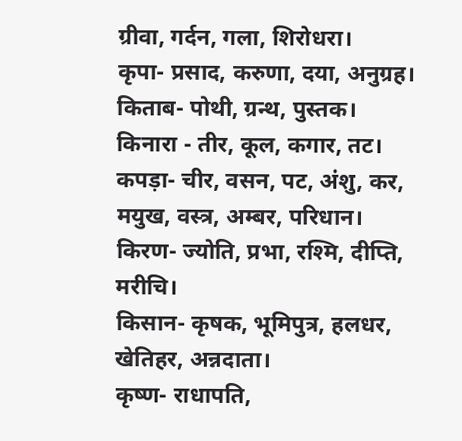ग्रीवा, गर्दन, गला, शिरोधरा।
कृपा- प्रसाद, करुणा, दया, अनुग्रह।
किताब- पोथी, ग्रन्थ, पुस्तक।
किनारा - तीर, कूल, कगार, तट।
कपड़ा- चीर, वसन, पट, अंशु, कर, मयुख, वस्त्र, अम्बर, परिधान।
किरण- ज्योति, प्रभा, रश्मि, दीप्ति, मरीचि।
किसान- कृषक, भूमिपुत्र, हलधर, खेतिहर, अन्नदाता।
कृष्ण- राधापति,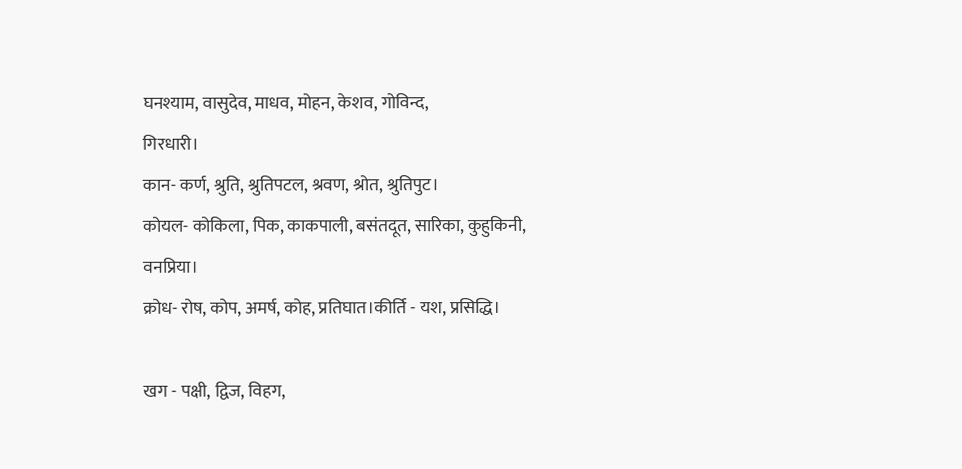घनश्याम, वासुदेव, माधव, मोहन, केशव, गोविन्द,
गिरधारी।
कान- कर्ण, श्रुति, श्रुतिपटल, श्रवण, श्रोत, श्रुतिपुट।
कोयल- कोकिला, पिक, काकपाली, बसंतदूत, सारिका, कुहुकिनी,
वनप्रिया।
क्रोध- रोष, कोप, अमर्ष, कोह, प्रतिघात।कीर्ति - यश, प्रसिद्धि।

खग - पक्षी, द्विज, विहग,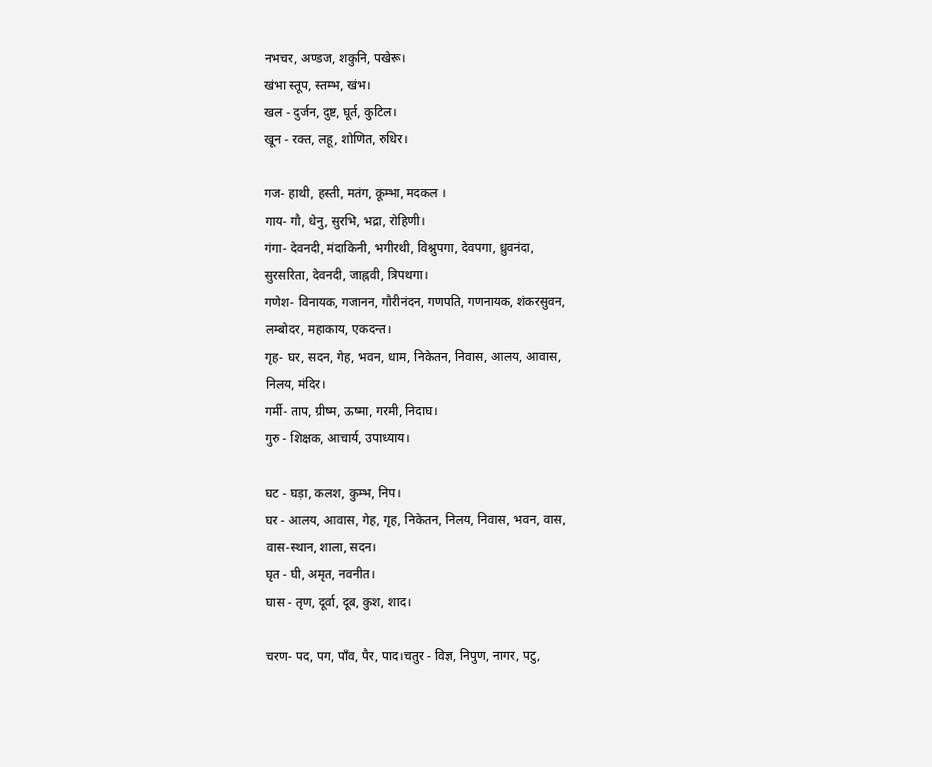नभचर, अण्डज, शकुनि, पखेरू।
खंभा स्तूप, स्तम्भ, खंभ।
खल - दुर्जन, दुष्ट, घूर्त, कुटिल।
खून - रक्त, लहू, शोणित, रुधिर।

गज- हाथी, हस्ती, मतंग, कूम्भा, मदकल ।
गाय- गौ, धेनु, सुरभि, भद्रा, रोहिणी।
गंगा- देवनदी, मंदाकिनी, भगीरथी, विश्नुपगा, देवपगा, ध्रुवनंदा,
सुरसरिता, देवनदी, जाह्नवी, त्रिपथगा।
गणेश- विनायक, गजानन, गौरीनंदन, गणपति, गणनायक, शंकरसुवन,
लम्बोदर, महाकाय, एकदन्त।
गृह- घर, सदन, गेह, भवन, धाम, निकेतन, निवास, आलय, आवास,
निलय, मंदिर।
गर्मी- ताप, ग्रीष्म, ऊष्मा, गरमी, निदाघ।
गुरु - शिक्षक, आचार्य, उपाध्याय।

घट - घड़ा, कलश, कुम्भ, निप।
घर - आलय, आवास, गेह, गृह, निकेतन, निलय, निवास, भवन, वास,
वास-स्थान, शाला, सदन।
घृत - घी, अमृत, नवनीत।
घास - तृण, दूर्वा, दूब, कुश, शाद।

चरण- पद, पग, पाँव, पैर, पाद।चतुर - विज्ञ, निपुण, नागर, पटु,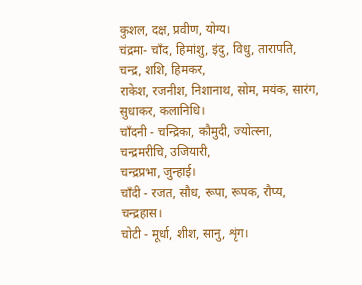कुशल, दक्ष, प्रवीण, योग्य।
चंद्रमा- चाँद, हिमांशु, इंदु, विधु, तारापति, चन्द्र, शशि, हिमकर,
राकेश, रजनीश, निशानाथ, सोम, मयंक, सारंग, सुधाकर, कलानिधि।
चाँदनी - चन्द्रिका, कौमुदी, ज्योत्स्ना, चन्द्रमरीचि, उजियारी,
चन्द्रप्रभा, जुन्हाई।
चाँदी - रजत, सौध, रूपा, रूपक, रौप्य, चन्द्रहास।
चोटी - मूर्धा, शीश, सानु, शृंग।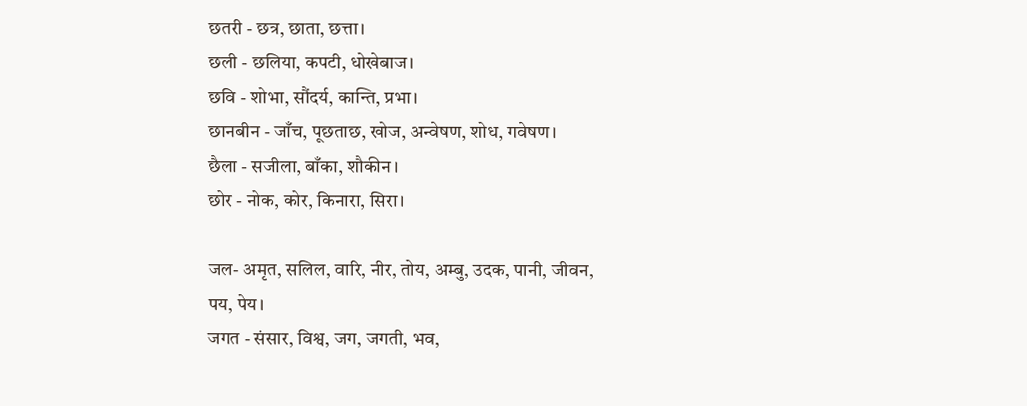छतरी - छत्र, छाता, छत्ता।
छली - छलिया, कपटी, धोखेबाज।
छवि - शोभा, सौंदर्य, कान्ति, प्रभा।
छानबीन - जाँच, पूछताछ, खोज, अन्वेषण, शोध, गवेषण।
छैला - सजीला, बाँका, शौकीन।
छोर - नोक, कोर, किनारा, सिरा।

जल- अमृत, सलिल, वारि, नीर, तोय, अम्बु, उदक, पानी, जीवन,
पय, पेय।
जगत - संसार, विश्व, जग, जगती, भव,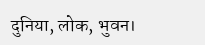दुनिया, लोक, भुवन।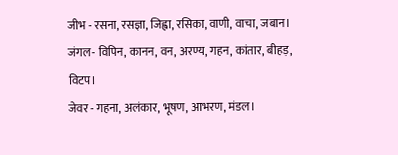जीभ - रसना, रसज्ञा, जिह्वा, रसिका, वाणी, वाचा, जबान।
जंगल- विपिन, कानन, वन, अरण्य, गहन, कांतार, बीहड़, विटप।
जेवर - गहना, अलंकार, भूषण, आभरण, मंडल।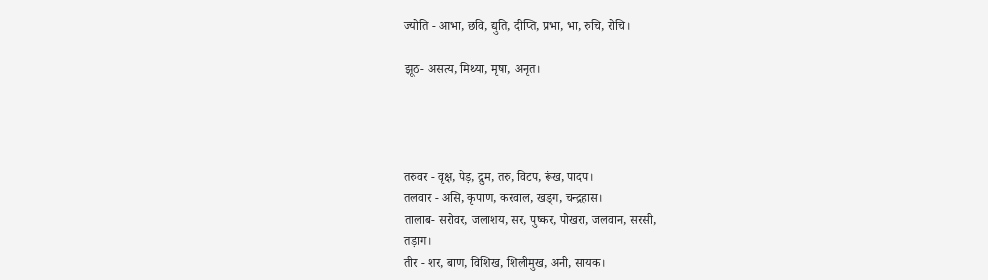ज्योति - आभा, छवि, द्युति, दीप्ति, प्रभा, भा, रुचि, रोचि।

झूठ- असत्य, मिथ्या, मृषा, अनृत।




तरुवर - वृक्ष, पेड़, द्रुम, तरु, विटप, रूंख, पादप।
तलवार - असि, कृपाण, करवाल, खड्ग, चन्द्रहास।
तालाब- सरोवर, जलाशय, सर, पुष्कर, पोखरा, जलवान, सरसी,
तड़ाग।
तीर - शर, बाण, विशिख, शिलीमुख, अनी, सायक।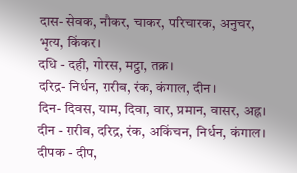दास- सेवक, नौकर, चाकर, परिचारक, अनुचर, भृत्य, किंकर।
दधि - दही, गोरस, मट्ठा, तक्र।
दरिद्र- निर्धन, ग़रीब, रंक, कंगाल, दीन।
दिन- दिवस, याम, दिवा, वार, प्रमान, वासर, अह्न।
दीन - ग़रीब, दरिद्र, रंक, अकिंचन, निर्धन, कंगाल।
दीपक - दीप,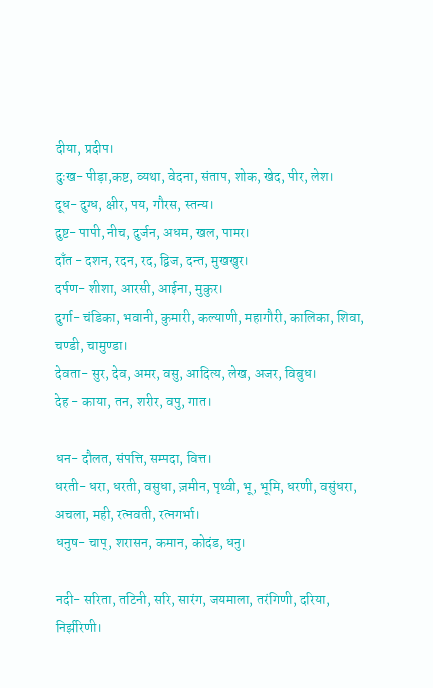दीया, प्रदीप।
दुःख- पीड़ा,कष्ट, व्यथा, वेदना, संताप, शोक, खेद, पीर, लेश।
दूध- दुग्ध, क्षीर, पय, गौरस, स्तन्य।
दुष्ट- पापी, नीच, दुर्जन, अधम, खल, पामर।
दाँत - दशन, रदन, रद, द्विज, दन्त, मुखखुर।
दर्पण- शीशा, आरसी, आईना, मुकुर।
दुर्गा- चंडिका, भवानी, कुमारी, कल्याणी, महागौरी, कालिका, शिवा,
चण्डी, चामुण्डा।
देवता- सुर, देव, अमर, वसु, आदित्य, लेख, अजर, विबुध।
देह - काया, तन, शरीर, वपु, गात।

धन- दौलत, संपत्ति, सम्पदा, वित्त।
धरती- धरा, धरती, वसुधा, ज़मीन, पृथ्वी, भू, भूमि, धरणी, वसुंधरा,
अचला, मही, रत्नवती, रत्नगर्भा।
धनुष- चाप्, शरासन, कमान, कोदंड, धनु।

नदी- सरिता, तटिनी, सरि, सारंग, जयमाला, तरंगिणी, दरिया,
निर्झरिणी।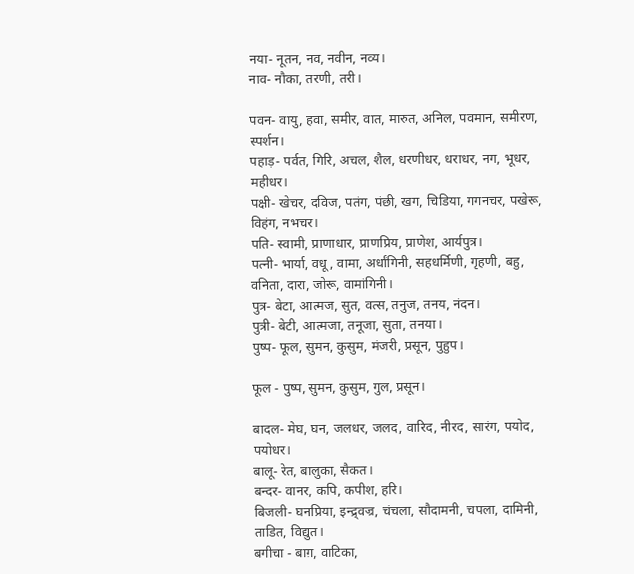नया- नूतन, नव, नवीन, नव्य।
नाव- नौका, तरणी, तरी।

पवन- वायु, हवा, समीर, वात, मारुत, अनिल, पवमान, समीरण,
स्पर्शन।
पहाड़- पर्वत, गिरि, अचल, शैल, धरणीधर, धराधर, नग, भूधर,
महीधर।
पक्षी- खेचर, दविज, पतंग, पंछी, खग, चिडिया, गगनचर, पखेरू,
विहंग, नभचर।
पति- स्वामी, प्राणाधार, प्राणप्रिय, प्राणेश, आर्यपुत्र।
पत्नी- भार्या, वधू, वामा, अर्धांगिनी, सहधर्मिणी, गृहणी, बहु,
वनिता, दारा, जोरू, वामांगिनी।
पुत्र- बेटा, आत्मज, सुत, वत्स, तनुज, तनय, नंदन।
पुत्री- बेटी, आत्मजा, तनूजा, सुता, तनया।
पुष्प- फूल, सुमन, कुसुम, मंजरी, प्रसून, पुहुप।

फूल - पुष्प, सुमन, कुसुम, गुल, प्रसून।

बादल- मेघ, घन, जलधर, जलद, वारिद, नीरद, सारंग, पयोद,
पयोधर।
बालू- रेत, बालुका, सैकत।
बन्दर- वानर, कपि, कपीश, हरि।
बिजली- घनप्रिया, इन्द्र्वज्र, चंचला, सौदामनी, चपला, दामिनी,
ताडित, विद्युत।
बगीचा - बाग़, वाटिका,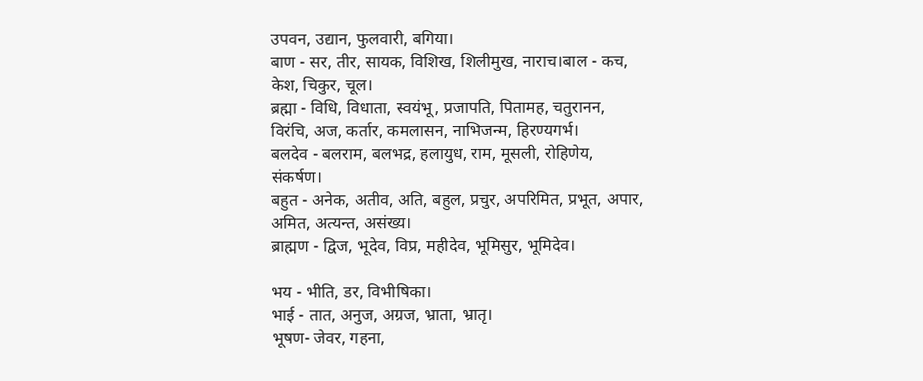उपवन, उद्यान, फुलवारी, बगिया।
बाण - सर, तीर, सायक, विशिख, शिलीमुख, नाराच।बाल - कच,
केश, चिकुर, चूल।
ब्रह्मा - विधि, विधाता, स्वयंभू, प्रजापति, पितामह, चतुरानन,
विरंचि, अज, कर्तार, कमलासन, नाभिजन्म, हिरण्यगर्भ।
बलदेव - बलराम, बलभद्र, हलायुध, राम, मूसली, रोहिणेय,
संकर्षण।
बहुत - अनेक, अतीव, अति, बहुल, प्रचुर, अपरिमित, प्रभूत, अपार,
अमित, अत्यन्त, असंख्य।
ब्राह्मण - द्विज, भूदेव, विप्र, महीदेव, भूमिसुर, भूमिदेव।

भय - भीति, डर, विभीषिका।
भाई - तात, अनुज, अग्रज, भ्राता, भ्रातृ।
भूषण- जेवर, गहना,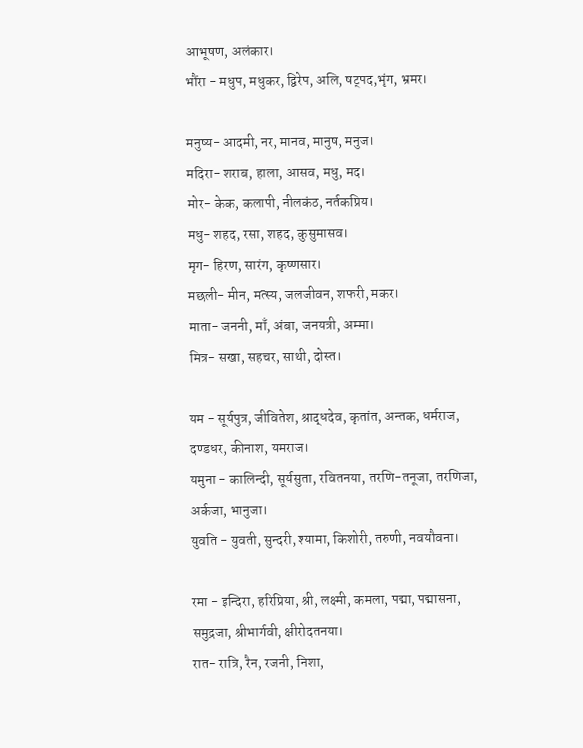आभूषण, अलंकार।
भौंरा - मधुप, मधुकर, द्विरेप, अलि, षट्पद,भृंग, भ्रमर।

मनुष्य- आदमी, नर, मानव, मानुष, मनुज।
मदिरा- शराब, हाला, आसव, मधु, मद।
मोर- केक, कलापी, नीलकंठ, नर्तकप्रिय।
मधु- शहद, रसा, शहद, कुसुमासव।
मृग- हिरण, सारंग, कृष्णसार।
मछली- मीन, मत्स्य, जलजीवन, शफरी, मकर।
माता- जननी, माँ, अंबा, जनयत्री, अम्मा।
मित्र- सखा, सहचर, साथी, दोस्त।

यम - सूर्यपुत्र, जीवितेश, श्राद्धदेव, कृतांत, अन्तक, धर्मराज,
दण्डधर, कीनाश, यमराज।
यमुना - कालिन्दी, सूर्यसुता, रवितनया, तरणि-तनूजा, तरणिजा,
अर्कजा, भानुजा।
युवति - युवती, सुन्दरी, श्यामा, किशोरी, तरुणी, नवयौवना।

रमा - इन्दिरा, हरिप्रिया, श्री, लक्ष्मी, कमला, पद्मा, पद्मासना,
समुद्रजा, श्रीभार्गवी, क्षीरोदतनया।
रात- रात्रि, रैन, रजनी, निशा,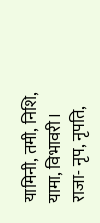यामिनी, तमी, निशि, यामा, विभावरी।
राजा- नृप, नृपति,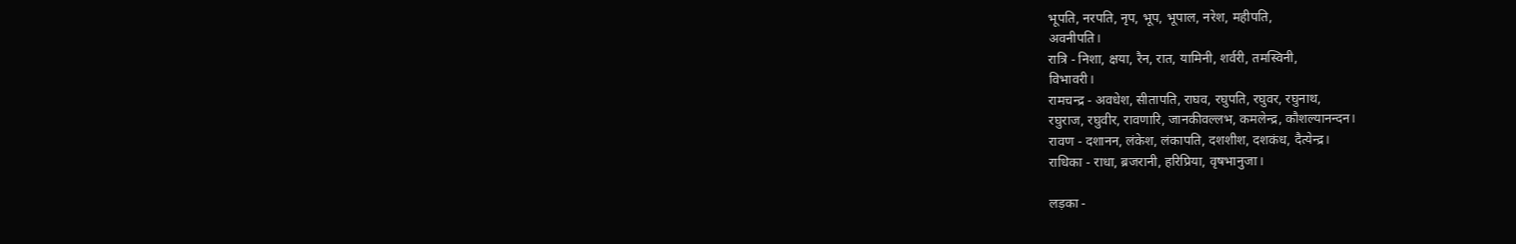भूपति, नरपति, नृप, भूप, भूपाल, नरेश, महीपति,
अवनीपति।
रात्रि - निशा, क्षया, रैन, रात, यामिनी, शर्वरी, तमस्विनी,
विभावरी।
रामचन्द्र - अवधेश, सीतापति, राघव, रघुपति, रघुवर, रघुनाथ,
रघुराज, रघुवीर, रावणारि, जानकीवल्लभ, कमलेन्द्र, कौशल्यानन्दन।
रावण - दशानन, लंकेश, लंकापति, दशशीश, दशकंध, दैत्येन्द्र।
राधिका - राधा, ब्रजरानी, हरिप्रिया, वृषभानुजा।

लड़का -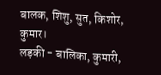बालक, शिशु, सुत, किशोर, कुमार।
लड़की - बालिका, कुमारी,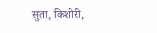सुता, किशोरी,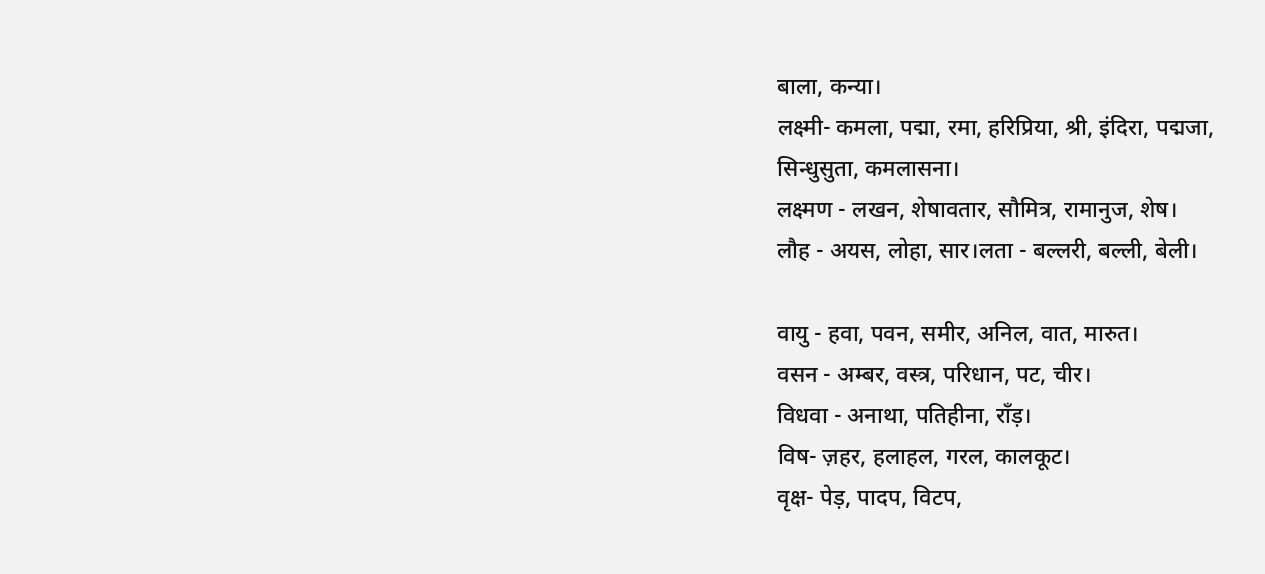बाला, कन्या।
लक्ष्मी- कमला, पद्मा, रमा, हरिप्रिया, श्री, इंदिरा, पद्मजा,
सिन्धुसुता, कमलासना।
लक्ष्मण - लखन, शेषावतार, सौमित्र, रामानुज, शेष।
लौह - अयस, लोहा, सार।लता - बल्लरी, बल्ली, बेली।

वायु - हवा, पवन, समीर, अनिल, वात, मारुत।
वसन - अम्बर, वस्त्र, परिधान, पट, चीर।
विधवा - अनाथा, पतिहीना, राँड़।
विष- ज़हर, हलाहल, गरल, कालकूट।
वृक्ष- पेड़, पादप, विटप,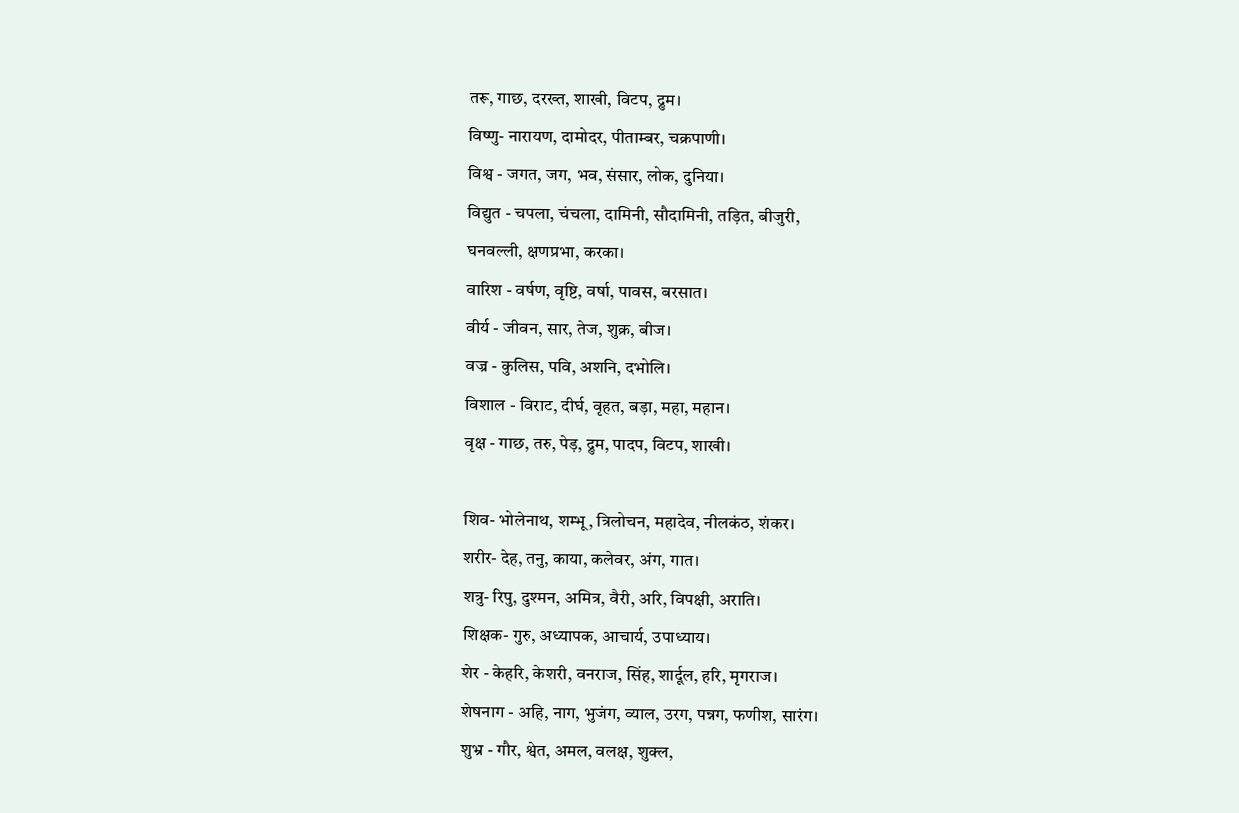तरू, गाछ, दरख्त, शाखी, विटप, द्रुम।
विष्णु- नारायण, दामोदर, पीताम्बर, चक्रपाणी।
विश्व - जगत, जग, भव, संसार, लोक, दुनिया।
विद्युत - चपला, चंचला, दामिनी, सौदामिनी, तड़ित, बीजुरी,
घनवल्ली, क्षणप्रभा, करका।
वारिश - वर्षण, वृष्टि, वर्षा, पावस, बरसात।
वीर्य - जीवन, सार, तेज, शुक्र, बीज।
वज्र - कुलिस, पवि, अशनि, दभोलि।
विशाल - विराट, दीर्घ, वृहत, बड़ा, महा, महान।
वृक्ष - गाछ, तरु, पेड़, द्रुम, पादप, विटप, शाखी।

शिव- भोलेनाथ, शम्भू, त्रिलोचन, महादेव, नीलकंठ, शंकर।
शरीर- देह, तनु, काया, कलेवर, अंग, गात।
शत्रु- रिपु, दुश्मन, अमित्र, वैरी, अरि, विपक्षी, अराति।
शिक्षक- गुरु, अध्यापक, आचार्य, उपाध्याय।
शेर - केहरि, केशरी, वनराज, सिंह, शार्दूल, हरि, मृगराज।
शेषनाग - अहि, नाग, भुजंग, व्याल, उरग, पन्नग, फणीश, सारंग।
शुभ्र - गौर, श्वेत, अमल, वलक्ष, शुक्ल,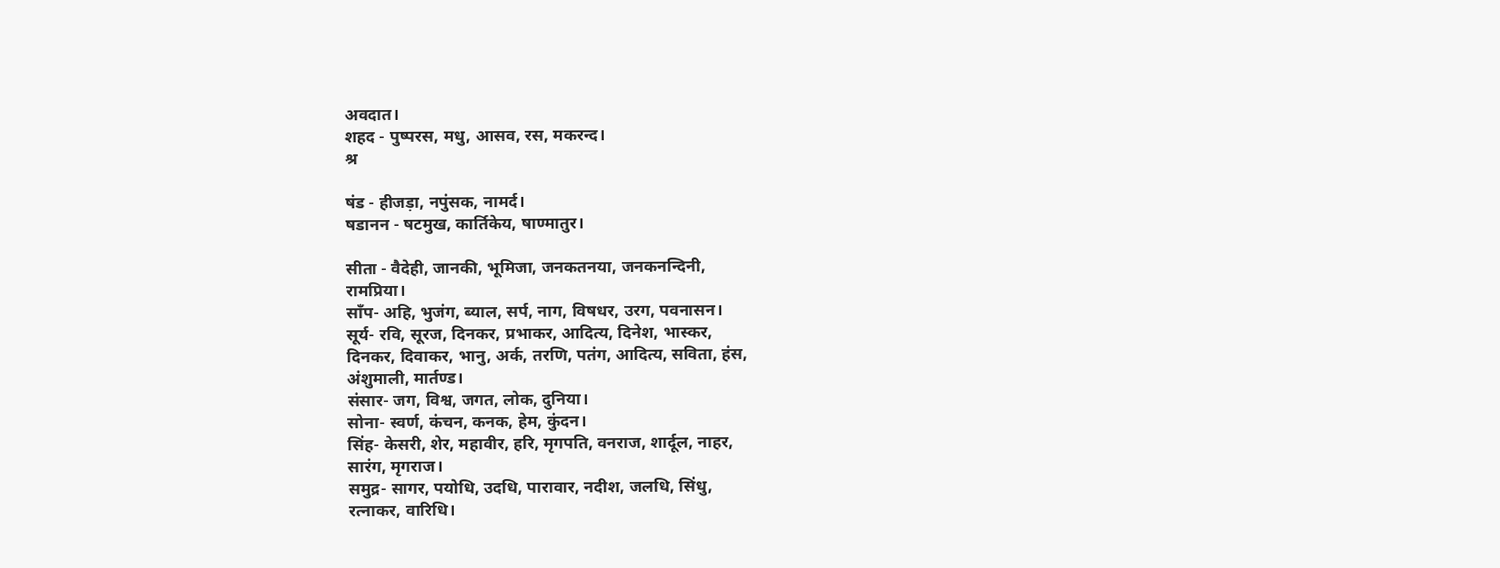अवदात।
शहद - पुष्परस, मधु, आसव, रस, मकरन्द।
श्र

षंड - हीजड़ा, नपुंसक, नामर्द।
षडानन - षटमुख, कार्तिकेय, षाण्मातुर।

सीता - वैदेही, जानकी, भूमिजा, जनकतनया, जनकनन्दिनी,
रामप्रिया।
साँप- अहि, भुजंग, ब्याल, सर्प, नाग, विषधर, उरग, पवनासन।
सूर्य- रवि, सूरज, दिनकर, प्रभाकर, आदित्य, दिनेश, भास्कर,
दिनकर, दिवाकर, भानु, अर्क, तरणि, पतंग, आदित्य, सविता, हंस,
अंशुमाली, मार्तण्ड।
संसार- जग, विश्व, जगत, लोक, दुनिया।
सोना- स्वर्ण, कंचन, कनक, हेम, कुंदन।
सिंह- केसरी, शेर, महावीर, हरि, मृगपति, वनराज, शार्दूल, नाहर,
सारंग, मृगराज।
समुद्र- सागर, पयोधि, उदधि, पारावार, नदीश, जलधि, सिंधु,
रत्नाकर, वारिधि।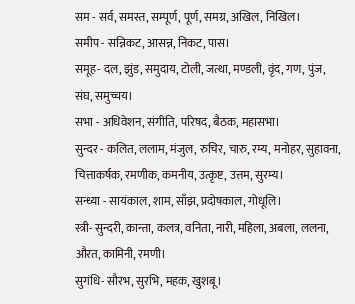सम - सर्व, समस्त, सम्पूर्ण, पूर्ण, समग्र, अखिल, निखिल।
समीप - सन्निकट, आसन्न, निकट, पास।
समूह- दल, झुंड, समुदाय, टोली, जत्था, मण्डली, वृंद, गण, पुंज,
संघ, समुच्चय।
सभा - अधिवेशन, संगीति, परिषद, बैठक, महासभा।
सुन्दर - कलित, ललाम, मंजुल, रुचिर, चारु, रम्य, मनोहर, सुहावना,
चित्ताकर्षक, रमणीक, कमनीय, उत्कृष्ट, उत्तम, सुरम्य।
सन्ध्या - सायंकाल, शाम, साँझ, प्रदोषकाल, गोधूलि।
स्त्री- सुन्दरी, कान्ता, कलत्र, वनिता, नारी, महिला, अबला, ललना,
औरत, कामिनी, रमणी।
सुगंधि- सौरभ, सुरभि, महक, खुशबू।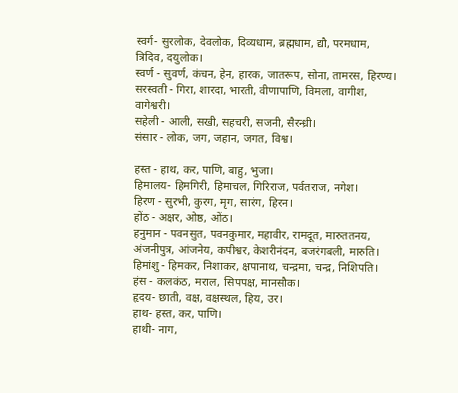स्वर्ग- सुरलोक, देवलोक, दिव्यधाम, ब्रह्मधाम, द्यौ, परमधाम,
त्रिदिव, दयुलोक।
स्वर्ण - सुवर्ण, कंचन, हेन, हारक, जातरूप, सोना, तामरस, हिरण्य।
सरस्वती - गिरा, शारदा, भारती, वीणापाणि, विमला, वागीश,
वागेश्वरी।
सहेली - आली, सखी, सहचरी, सजनी, सैरन्ध्री।
संसार - लोक, जग, जहान, जगत, विश्व।

हस्त - हाथ, कर, पाणि, बाहु, भुजा।
हिमालय- हिमगिरी, हिमाचल, गिरिराज, पर्वतराज, नगेश।
हिरण - सुरभी, कुरग, मृग, सारंग, हिरन।
होंठ - अक्षर, ओष्ठ, ओंठ।
हनुमान - पवनसुत, पवनकुमार, महावीर, रामदूत, मारुततनय,
अंजनीपुत्र, आंजनेय, कपीश्वर, केशरीनंदन, बजरंगबली, मारुति।
हिमांशु - हिमकर, निशाकर, क्षपानाथ, चन्द्रमा, चन्द्र, निशिपति।
हंस - कलकंठ, मराल, सिपपक्ष, मानसौक।
हृदय- छाती, वक्ष, वक्षस्थल, हिय, उर।
हाथ- हस्त, कर, पाणि।
हाथी- नाग,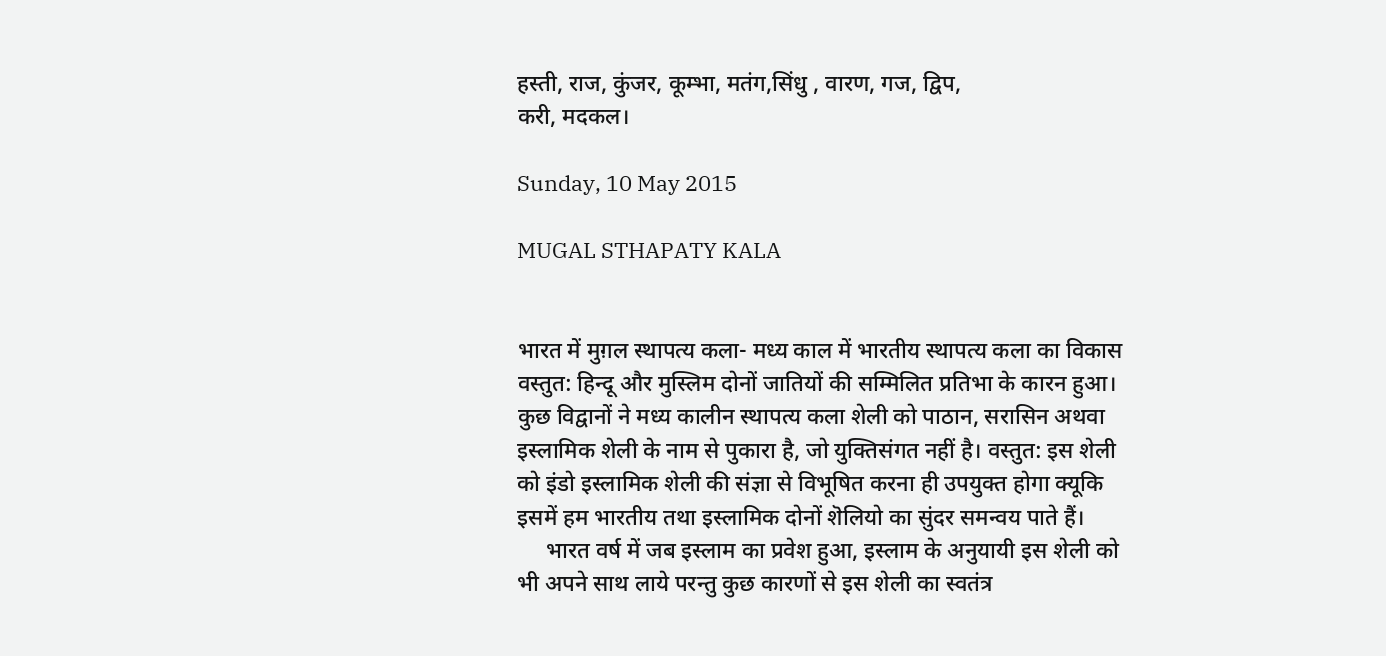हस्ती, राज, कुंजर, कूम्भा, मतंग,सिंधु , वारण, गज, द्विप,
करी, मदकल।

Sunday, 10 May 2015

MUGAL STHAPATY KALA


भारत में मुग़ल स्थापत्य कला- मध्य काल में भारतीय स्थापत्य कला का विकास वस्तुत: हिन्दू और मुस्लिम दोनों जातियों की सम्मिलित प्रतिभा के कारन हुआ। कुछ विद्वानों ने मध्य कालीन स्थापत्य कला शेली को पाठान, सरासिन अथवा इस्लामिक शेली के नाम से पुकारा है, जो युक्तिसंगत नहीं है। वस्तुत: इस शेली को इंडो इस्लामिक शेली की संज्ञा से विभूषित करना ही उपयुक्त होगा क्यूकि इसमें हम भारतीय तथा इस्लामिक दोनों शॆलियो का सुंदर समन्वय पाते हैं।
     भारत वर्ष में जब इस्लाम का प्रवेश हुआ, इस्लाम के अनुयायी इस शेली को भी अपने साथ लाये परन्तु कुछ कारणों से इस शेली का स्वतंत्र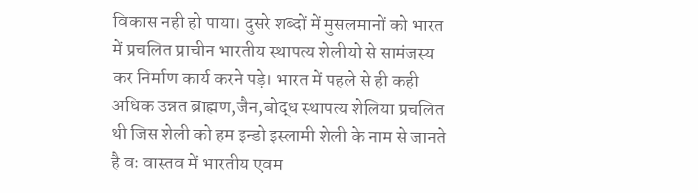विकास नही हो पाया। दुसरे शब्दों में मुसलमानों को भारत में प्रचलित प्राचीन भारतीय स्थापत्य शेलीयो से सामंजस्य कर निर्माण कार्य करने पड़े। भारत में पहले से ही कही अधिक उन्नत ब्राह्मण,जैन,बोद्ध स्थापत्य शेलिया प्रचलित थी जिस शेली को हम इन्डो इस्लामी शेली के नाम से जानते है वः वास्तव में भारतीय एवम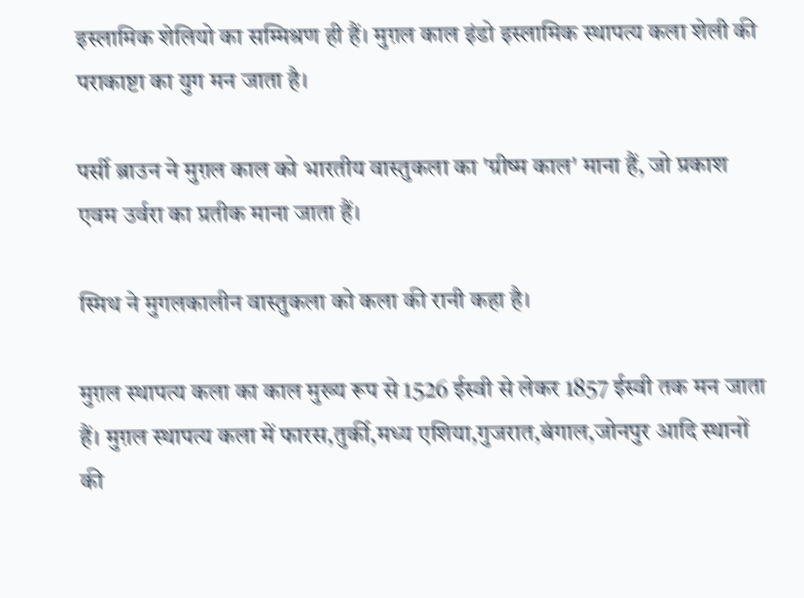इस्लामिक शेलियो का सम्मिश्रण ही हैं। मुग़ल काल इंडो इस्लामिक स्थापत्य कला शेली की पराकाष्टा का युग मन जाता है।

पर्सी ब्राउन ने मुग़ल काल को भारतीय वास्तुकला का 'ग्रीष्म काल' माना हैं, जो प्रकाश एवम उर्वरा का प्रतीक माना जाता हैं।

स्मिथ ने मुगलकालीन वास्तुकला को कला की रानी कहा है।

मुग़ल स्थापत्य कला का काल मुख्य रूप से 1526 ईस्वी से लेकर 1857 ईस्वी तक मन जाता हैं। मुग़ल स्थापत्य कला में फारस,तुर्की,मध्य एशिया,गुजरात,बंगाल,जोनपुर आदि स्थानों की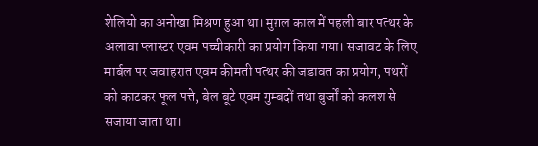शेलियो का अनोखा मिश्रण हुआ था। मुग़ल काल में पहली बार पत्थर के अलावा प्लास्टर एवम पच्चीकारी का प्रयोग किया गया। सजावट के लिए मार्बल पर जवाहरात एवम कीमती पत्थर की जडावत का प्रयोग, पथरों को काटकर फूल पत्ते, बेल बूटे एवम गुम्बदों तथा बुर्जों को कलश से सजाया जाता था।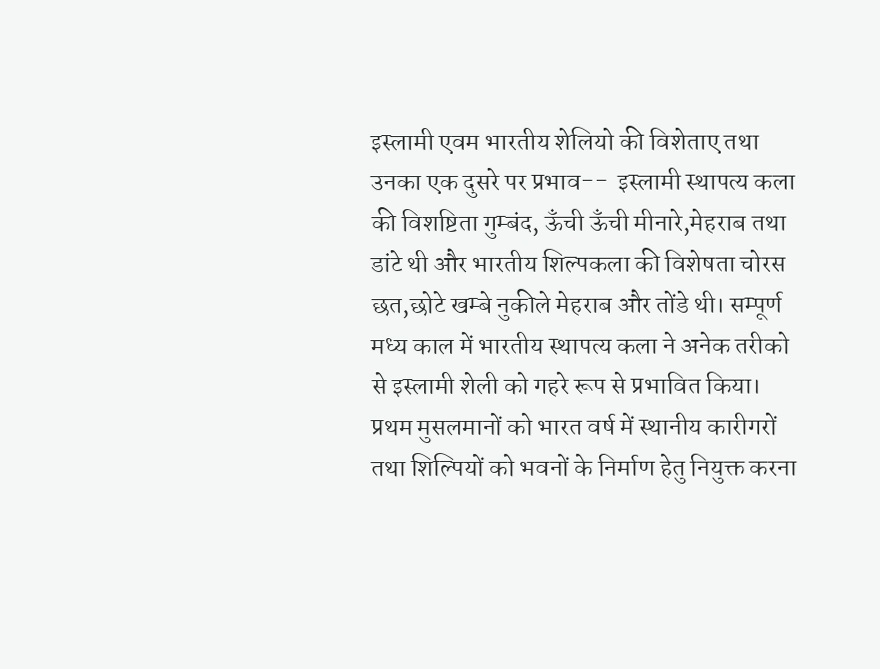इस्लामी एवम भारतीय शेलियो की विशेताए तथा उनका एक दुसरे पर प्रभाव--  इस्लामी स्थापत्य कला की विशष्टिता गुम्बंद, ऊँची ऊँची मीनारे,मेहराब तथा डांटे थी और भारतीय शिल्पकला की विशेषता चोरस छत,छोटे खम्बे नुकीले मेहराब और तोंडे थी। सम्पूर्ण मध्य काल में भारतीय स्थापत्य कला ने अनेक तरीको से इस्लामी शेली को गहरे रूप से प्रभावित किया।
प्रथम मुसलमानों को भारत वर्ष में स्थानीय कारीगरों तथा शिल्पियों को भवनों के निर्माण हेतु नियुक्त करना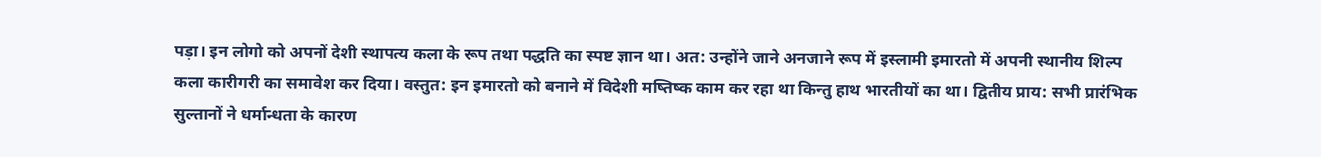पड़ा। इन लोगो को अपनों देशी स्थापत्य कला के रूप तथा पद्धति का स्पष्ट ज्ञान था। अत: उन्होंने जाने अनजाने रूप में इस्लामी इमारतो में अपनी स्थानीय शिल्प कला कारीगरी का समावेश कर दिया। वस्तुत: इन इमारतो को बनाने में विदेशी मष्तिष्क काम कर रहा था किन्तु हाथ भारतीयों का था। द्वितीय प्राय: सभी प्रारंभिक सुल्तानों ने धर्मान्धता के कारण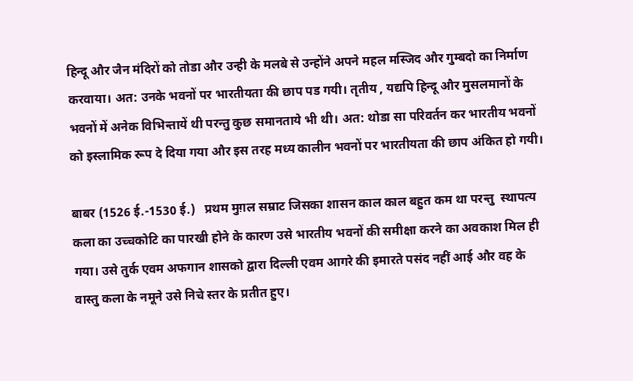हिन्दू और जैन मंदिरों को तोडा और उन्ही के मलबे से उन्होंने अपने महल मस्जिद और गुम्बदो का निर्माण करवाया। अत: उनके भवनों पर भारतीयता की छाप पड गयी। तृतीय , यद्यपि हिन्दू और मुसलमानों के भवनों में अनेक विभिन्तायें थी परन्तु कुछ समानताये भी थी। अत: थोडा सा परिवर्तन कर भारतीय भवनों को इस्लामिक रूप दे दिया गया और इस तरह मध्य कालीन भवनों पर भारतीयता की छाप अंकित हो गयी।

बाबर (1526 ई.-1530 ई.)   प्रथम मुग़ल सम्राट जिसका शासन काल काल बहुत कम था परन्तु  स्थापत्य कला का उच्चकोटि का पारखी होने के कारण उसे भारतीय भवनों की समीक्षा करने का अवकाश मिल ही गया। उसे तुर्क एवम अफगान शासको द्वारा दिल्ली एवम आगरे की इमारते पसंद नहीं आई और वह के वास्तु कला के नमूने उसे निचे स्तर के प्रतीत हुए।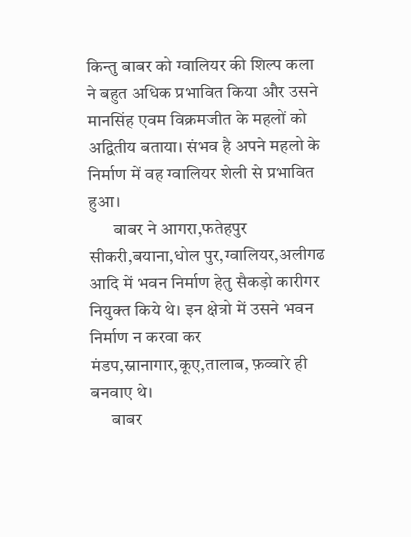किन्तु बाबर को ग्वालियर की शिल्प कला ने बहुत अधिक प्रभावित किया और उसने मानसिंह एवम विक्रमजीत के महलों को अद्वितीय बताया। संभव है अपने महलो के निर्माण में वह ग्वालियर शेली से प्रभावित हुआ।
       बाबर ने आगरा,फतेहपुर सीकरी,बयाना,धोल पुर,ग्वालियर,अलीगढ आदि में भवन निर्माण हेतु सैकड़ो कारीगर नियुक्त किये थे। इन क्षेत्रो में उसने भवन निर्माण न करवा कर मंडप,स्नानागार,कूए,तालाब, फ़व्वारे ही बनवाए थे।
      बाबर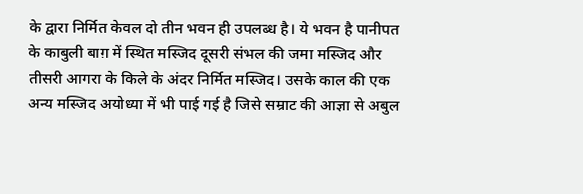के द्वारा निर्मित केवल दो तीन भवन ही उपलब्ध है। ये भवन है पानीपत के काबुली बाग़ में स्थित मस्जिद दूसरी संभल की जमा मस्जिद और तीसरी आगरा के किले के अंदर निर्मित मस्जिद। उसके काल की एक अन्य मस्जिद अयोध्या में भी पाई गई है जिसे सम्राट की आज्ञा से अबुल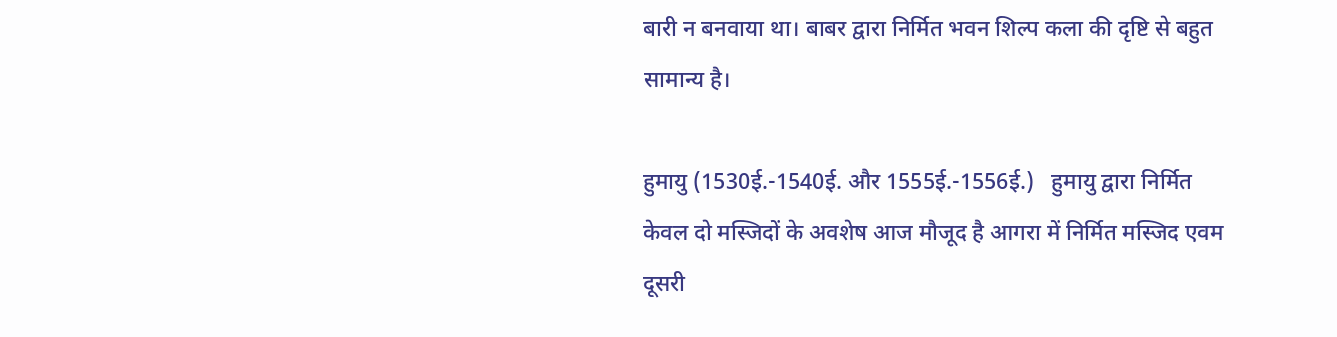बारी न बनवाया था। बाबर द्वारा निर्मित भवन शिल्प कला की दृष्टि से बहुत सामान्य है।

हुमायु (1530ई.-1540ई. और 1555ई.-1556ई.)   हुमायु द्वारा निर्मित केवल दो मस्जिदों के अवशेष आज मौजूद है आगरा में निर्मित मस्जिद एवम दूसरी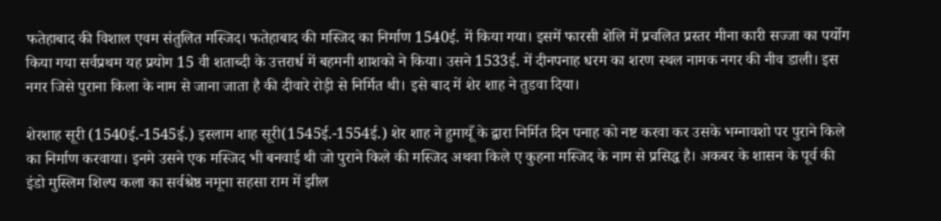फतेहाबाद की विशाल एवम संतुलित मस्जिद। फतेहाबाद की मस्जिद का निर्माण 1540ई. में किया गया। इसमें फारसी शॆलि में प्रचलित प्रस्तर मीना कारी सज्जा का पर्योग किया गया सर्वप्रथम यह प्रयोग 15 वी शताब्दी के उत्तरार्ध में बहमनी शाशको ने किया। उसने 1533ई. में दीनपनाह धरम का शरण स्थल नामक नगर की नीव डाली। इस नगर जिसे पुराना किला के नाम से जाना जाता है की दीवारे रोड़ी से निर्मित थी। इसे बाद में शेर शाह ने तुडवा दिया।

शेरशाह सूरी (1540ई.-1545ई.) इस्लाम शाह सूरी(1545ई.-1554ई.) शेर शाह ने हुमायूँ के द्वारा निर्मित दिन पनाह को नष्ट करवा कर उसके भग्नावशो पर पुराने किले का निर्माण करवाया। इनमे उसने एक मस्जिद भी बनवाई थी जो पुराने किले की मस्जिद अथवा किले ए कुहना मस्जिद के नाम से प्रसिद्ध है। अकबर के शासन के पूर्व की इंडो मुस्लिम शिल्प कला का सर्वश्रेष्ठ नमूना सहसा राम में झील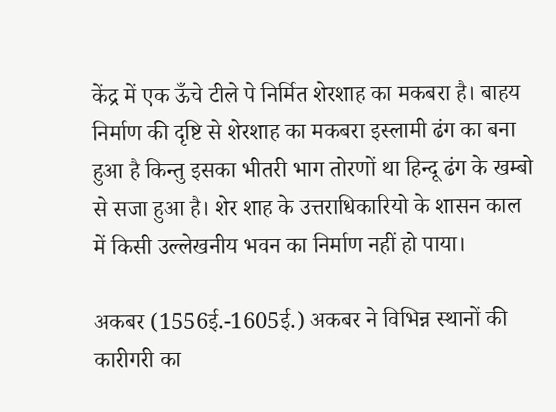केंद्र में एक ऊँचे टीले पे निर्मित शेरशाह का मकबरा है। बाहय निर्माण की दृष्टि से शेरशाह का मकबरा इस्लामी ढंग का बना हुआ है किन्तु इसका भीतरी भाग तोरणों था हिन्दू ढंग के खम्बो से सजा हुआ है। शेर शाह के उत्तराधिकारियो के शासन काल में किसी उल्लेखनीय भवन का निर्माण नहीं हो पाया।

अकबर (1556ई.-1605ई.) अकबर ने विभिन्न स्थानों की कारीगरी का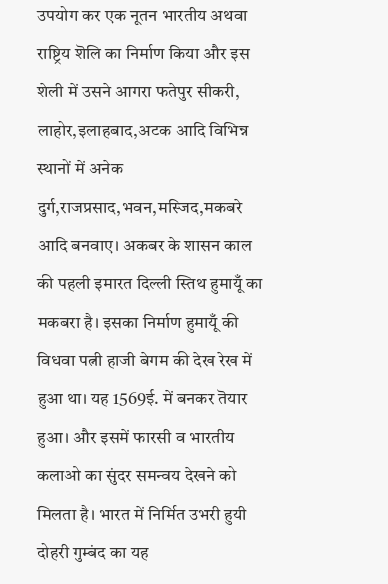उपयोग कर एक नूतन भारतीय अथवा राष्ट्रिय शॆलि का निर्माण किया और इस शेली में उसने आगरा फतेपुर सीकरी, लाहोर,इलाहबाद,अटक आदि विभिन्न स्थानों में अनेक दुर्ग,राजप्रसाद,भवन,मस्जिद,मकबरे आदि बनवाए। अकबर के शासन काल की पहली इमारत दिल्ली स्तिथ हुमायूँ का मकबरा है। इसका निर्माण हुमायूँ की विधवा पत्नी हाजी बेगम की देख रेख में हुआ था। यह 1569ई. में बनकर तॆयार हुआ। और इसमें फारसी व भारतीय कलाओ का सुंदर समन्वय देखने को मिलता है। भारत में निर्मित उभरी हुयी दोहरी गुम्बंद का यह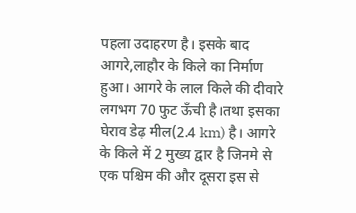पहला उदाहरण है। इसके बाद आगरे,लाहौर के किले का निर्माण हुआ। आगरे के लाल किले की दीवारे लगभग 70 फुट ऊँची है।तथा इसका घेराव डेढ़ मील(2.4 km) है। आगरे के किले में 2 मुख्य द्वार है जिनमे से एक पश्चिम की और दूसरा इस से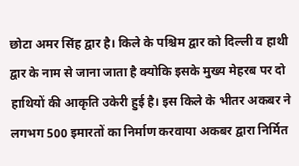छोटा अमर सिंह द्वार है। किले के पश्चिम द्वार को दिल्ली व हाथी द्वार के नाम से जाना जाता है क्योकि इसके मुख्य मेहरब पर दो हाथियों की आकृति उकेरी हुई है। इस किले के भीतर अकबर ने लगभग 500 इमारतों का निर्माण करवाया अकबर द्वारा निर्मित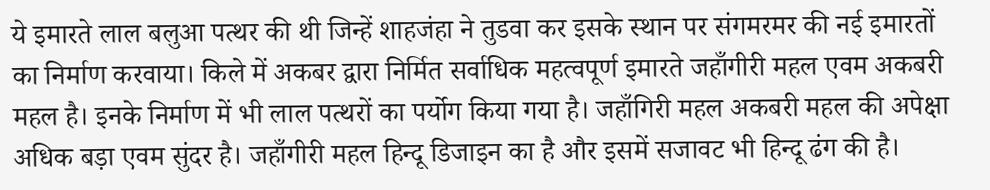ये इमारते लाल बलुआ पत्थर की थी जिन्हें शाहजंहा ने तुडवा कर इसके स्थान पर संगमरमर की नई इमारतों का निर्माण करवाया। किले में अकबर द्वारा निर्मित सर्वाधिक महत्वपूर्ण इमारते जहाँगीरी महल एवम अकबरी महल है। इनके निर्माण में भी लाल पत्थरों का पर्योग किया गया है। जहाँगिरी महल अकबरी महल की अपेक्षा अधिक बड़ा एवम सुंदर है। जहाँगीरी महल हिन्दू डिजाइन का है और इसमें सजावट भी हिन्दू ढंग की है।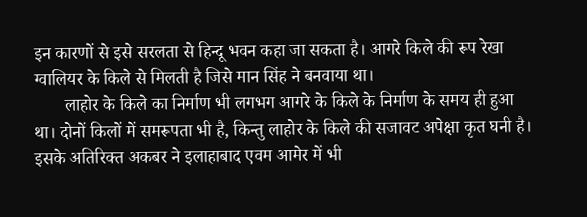इन कारणों से इसे सरलता से हिन्दू भवन कहा जा सकता है। आगरे किले की रूप रेखा ग्वालियर के किले से मिलती है जिसे मान सिंह ने बनवाया था।
       लाहोर के किले का निर्माण भी लगभग आगरे के किले के निर्माण के समय ही हुआ था। दोनों किलों में समरूपता भी है, किन्तु लाहोर के किले की सजावट अपेक्षा कृत घनी है। इसके अतिरिक्त अकबर ने इलाहाबाद एवम आमेर में भी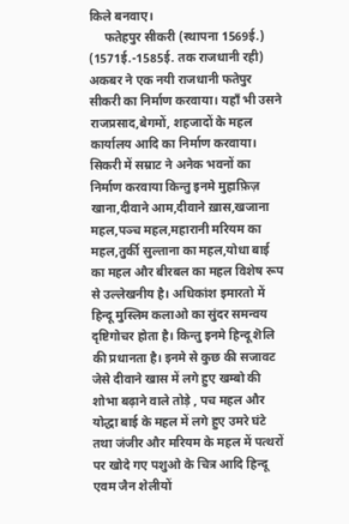किले बनवाए।
     फतेहपुर सीकरी (स्थापना 1569ई.) (1571ई.-1585ई. तक राजधानी रही) अकबर ने एक नयी राजधानी फतेपुर सीकरी का निर्माण करवाया। यहाँ भी उसने राजप्रसाद,बेगमों, शहजादों के महल कार्यालय आदि का निर्माण करवाया। सिकरी में सम्राट ने अनेक भवनों का निर्माण करवाया किन्तु इनमे मुहाफ़िज़ खाना,दीवाने आम,दीवाने ख़ास,खजाना महल,पञ्च महल,महारानी मरियम का महल,तुर्की सुल्ताना का महल,योधा बाई का महल और बीरबल का महल विशेष रूप से उल्लेखनीय है। अधिकांश इमारतो में हिन्दू मुस्लिम कलाओ का सुंदर समन्वय दृष्टिगोचर होता है। किन्तु इनमे हिन्दू शॆलि की प्रधानता है। इनमे से कुछ की सजावट जेसे दीवाने खास में लगे हुए खम्बो की शोभा बढ़ाने वाले तोड़े , पच महल और योद्धा बाई के महल में लगे हुए उमरे घंटे तथा जंजीर और मरियम के महल में पत्थरों पर खोदे गए पशुओ के चित्र आदि हिन्दू एवम जैन शेलीयों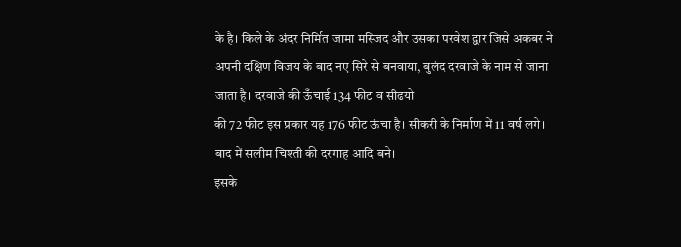के है। किले के अंदर निर्मित जामा मस्जिद और उसका परवेश द्वार जिसे अकबर ने अपनी दक्षिण विजय के बाद नए सिरे से बनवाया, बुलंद दरवाजे के नाम से जाना जाता है। दरवाजे की ऊँचाई 134 फीट व सीढयो
की 72 फीट इस प्रकार यह 176 फीट ऊंचा है। सीकरी के निर्माण में 11 वर्ष लगे। बाद में सलीम चिश्ती की दरगाह आदि बने।
इसके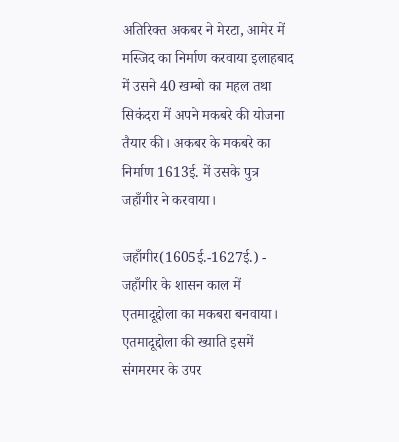अतिरिक्त अकबर ने मेरटा, आमेर में मस्जिद का निर्माण करवाया इलाहबाद में उसने 40 खम्बो का महल तथा सिकंदरा में अपने मकबरे की योजना तैयार की। अकबर के मकबरे का निर्माण 1613ई. में उसके पुत्र जहाँगीर ने करवाया।

जहाँगीर(1605ई.-1627ई.) - जहाँगीर के शासन काल में एतमादूद्दोला का मकबरा बनवाया। एतमादूद्दोला की ख्याति इसमें संगमरमर के उपर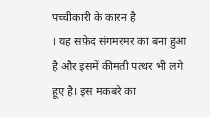पच्चीकारी के कारन है
। यह सफ़ेद संगमरमर का बना हुआ है और इसमें कीमती पत्थर भी लगे हूए है। इस मकबरे का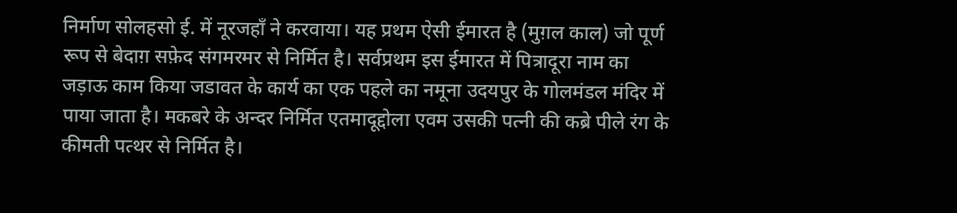निर्माण सोलहसो ई. में नूरजहाँ ने करवाया। यह प्रथम ऐसी ईमारत है (मुग़ल काल) जो पूर्ण रूप से बेदाग़ सफ़ेद संगमरमर से निर्मित है। सर्वप्रथम इस ईमारत में पित्रादूरा नाम का जड़ाऊ काम किया जडावत के कार्य का एक पहले का नमूना उदयपुर के गोलमंडल मंदिर में पाया जाता है। मकबरे के अन्दर निर्मित एतमादूद्दोला एवम उसकी पत्नी की कब्रे पीले रंग के कीमती पत्थर से निर्मित है।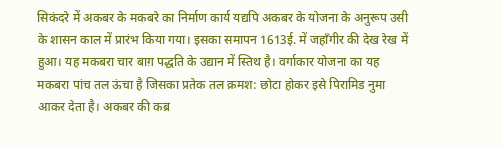सिकंदरे में अकबर के मकबरे का निर्माण कार्य यद्यपि अकबर के योजना के अनुरूप उसी के शासन काल में प्रारंभ किया गया। इसका समापन 1613ई. में जहाँगीर की देख रेख में हुआ। यह मकबरा चार बाग़ पद्धति के उद्यान में स्तिथ है। वर्गाकार योजना का यह मकबरा पांच तल ऊंचा है जिसका प्रतेक तल क्रमश: छोटा होकर इसे पिरामिड नुमा आकर देता है। अकबर की कब्र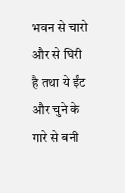भवन से चारो और से घिरी  है तथा ये ईंट और चुने के गारे से बनी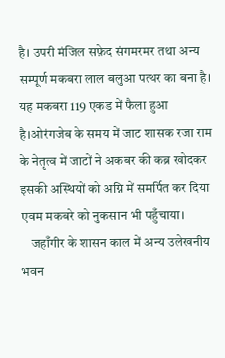है। उपरी मंजिल सफ़ेद संगमरमर तथा अन्य सम्पूर्ण मकबरा लाल बलुआ पत्थर का बना है। यह मकबरा 119 एकड में फैला हुआ है।ओरंगजेब के समय में जाट शासक रजा राम के नेतृत्व में जाटों ने अकबर की कब्र खोदकर इसकी अस्थियों को अग्नि में समर्पित कर दिया एवम मकबरे को नुकसान भी पहुँचाया।
    जहाँगीर के शासन काल में अन्य उलेखनीय भवन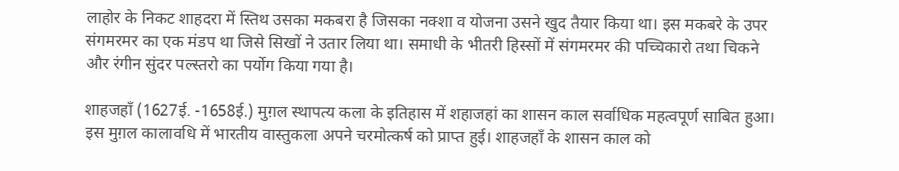लाहोर के निकट शाहदरा में स्तिथ उसका मकबरा है जिसका नक्शा व योजना उसने खुद तैयार किया था। इस मकबरे के उपर संगमरमर का एक मंडप था जिसे सिखों ने उतार लिया था। समाधी के भीतरी हिस्सों में संगमरमर की पच्चिकारो तथा चिकने और रंगीन सुंदर पल्स्तरो का पर्योग किया गया है।

शाहजहाँ (1627ई. -1658ई.) मुग़ल स्थापत्य कला के इतिहास में शहाजहां का शासन काल सर्वाधिक महत्वपूर्ण साबित हुआ। इस मुग़ल कालावधि में भारतीय वास्तुकला अपने चरमोत्कर्ष को प्राप्त हुई। शाहजहाँ के शासन काल को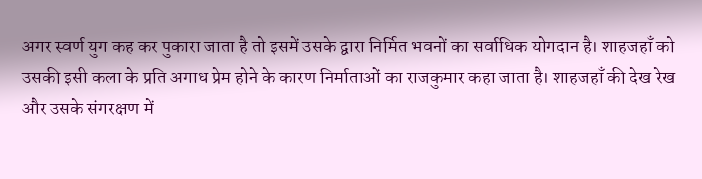अगर स्वर्ण युग कह कर पुकारा जाता है तो इसमें उसके द्वारा निर्मित भवनों का सर्वाधिक योगदान है। शाहजहाँ को उसकी इसी कला के प्रति अगाध प्रेम होने के कारण निर्माताओं का राजकुमार कहा जाता है। शाहजहाँ की देख रेख और उसके संगरक्षण में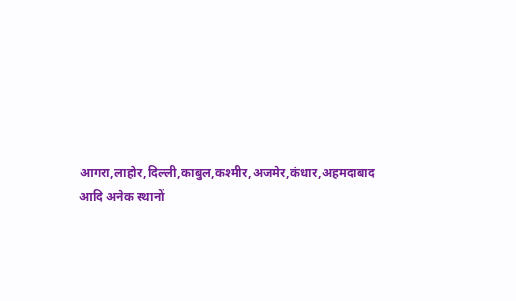आगरा,लाहोर,दिल्ली,काबुल,कश्मीर,अजमेर,कंधार,अहमदाबाद आदि अनेक स्थानों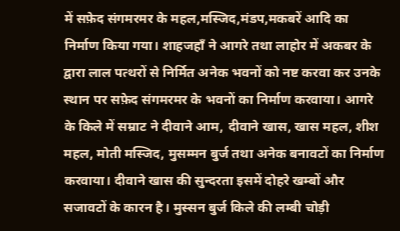में सफ़ेद संगमरमर के महल,मस्जिद,मंडप,मकबरें आदि का निर्माण किया गया। शाहजहाँ ने आगरे तथा लाहोर में अकबर के द्वारा लाल पत्थरों से निर्मित अनेक भवनों को नष्ट करवा कर उनके स्थान पर सफ़ेद संगमरमर के भवनों का निर्माण करवाया। आगरे के किले में सम्राट ने दीवाने आम, दीवाने खास, खास महल, शीश महल, मोती मस्जिद, मुसम्मन बुर्ज तथा अनेक बनावटों का निर्माण करवाया। दीवाने खास की सुन्दरता इसमें दोहरे खम्बों और सजावटों के कारन है। मुस्सन बुर्ज किले की लम्बी चोड़ी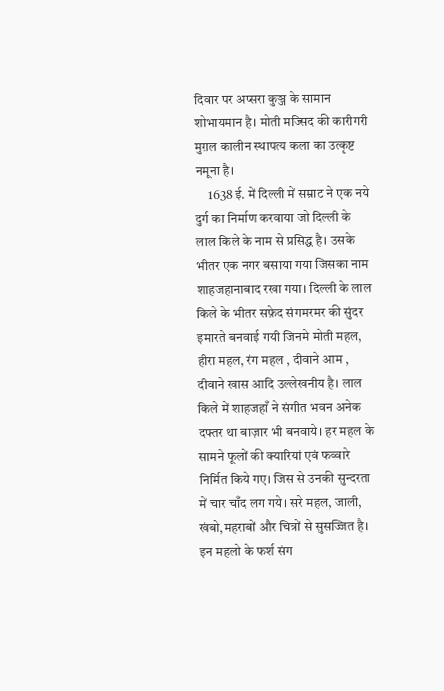दिवार पर अप्सरा कुञ्ज के सामान शोभायमान है। मोती मज्सिद की कारीगरी मुग़ल कालीन स्थापत्य कला का उत्कृष्ट नमूना है।
     1638 ई. में दिल्ली में सम्राट ने एक नये दुर्ग का निर्माण करवाया जो दिल्ली के लाल किले के नाम से प्रसिद्ध है। उसके भीतर एक नगर बसाया गया जिसका नाम शाहजहानाबाद रखा गया। दिल्ली के लाल किले के भीतर सफ़ेद संगमरमर की सुंदर इमारते बनवाई गयी जिनमे मोती महल, हीरा महल, रंग महल , दीवाने आम , दीवाने खास आदि उल्लेखनीय है। लाल किले में शाहजहाँ ने संगीत भवन अनेक दफ्तर था बाज़ार भी बनवाये। हर महल के सामने फूलों की क्यारियां एवं फव्वारे निर्मित किये गए। जिस से उनकी सुन्दरता में चार चाँद लग गये। सरे महल, जाली, खंबो,महराबों और चित्रों से सुसज्जित है। इन महलो के फर्श संग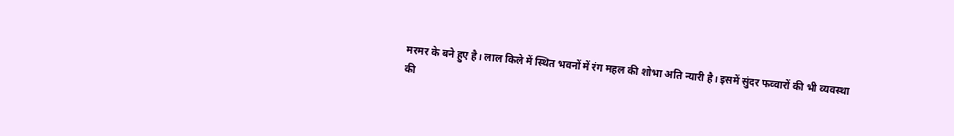मरमर के बने हुए है। लाल किले में स्थित भवनों में रंग महल की शोभा अति न्यारी है। इसमें सुंदर फव्वारों की भी व्यवस्था की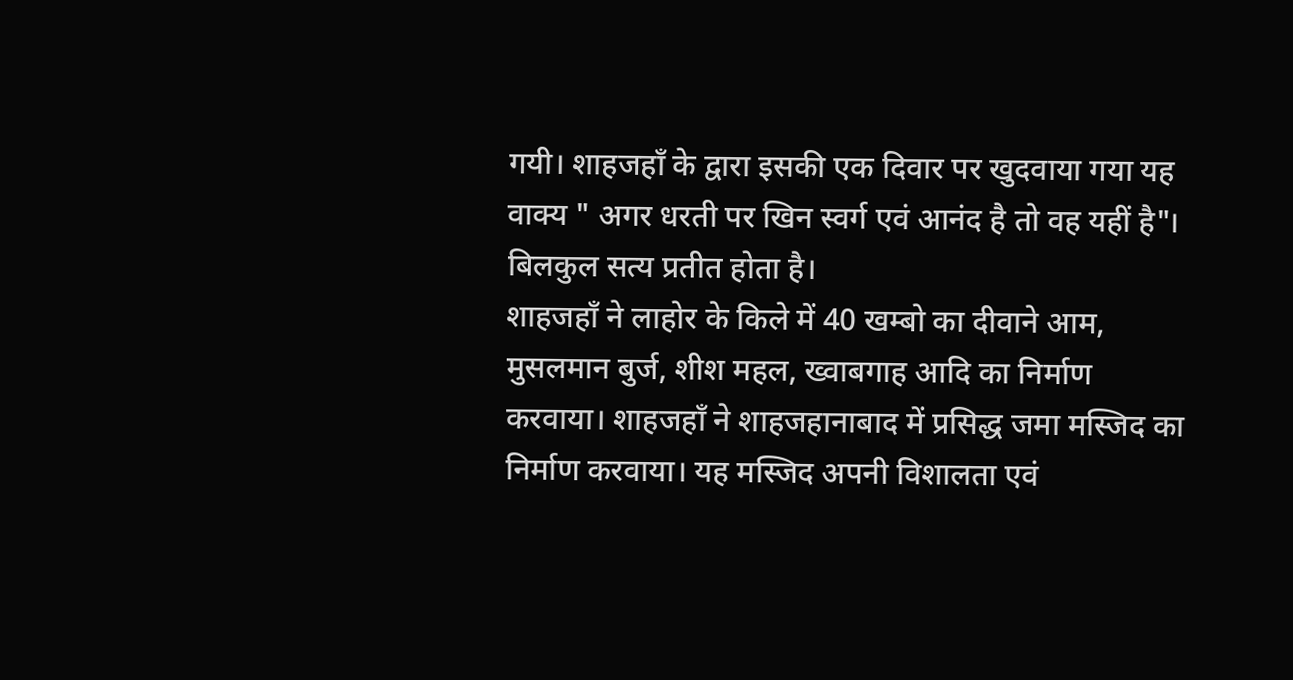गयी। शाहजहाँ के द्वारा इसकी एक दिवार पर खुदवाया गया यह वाक्य " अगर धरती पर खिन स्वर्ग एवं आनंद है तो वह यहीं है"। बिलकुल सत्य प्रतीत होता है।
शाहजहाँ ने लाहोर के किले में 40 खम्बो का दीवाने आम, मुसलमान बुर्ज, शीश महल, ख्वाबगाह आदि का निर्माण करवाया। शाहजहाँ ने शाहजहानाबाद में प्रसिद्ध जमा मस्जिद का निर्माण करवाया। यह मस्जिद अपनी विशालता एवं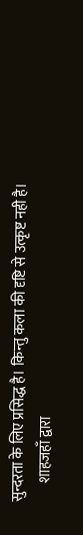सुन्दरता के लिए प्रसिद्ध है। किन्तु कला की दृष्टि से उत्कृष्ट नही है।
       शाहजहाँ द्वारा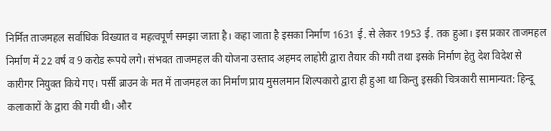निर्मित ताजमहल सर्वाधिक विख्यात व महत्वपूर्ण समझा जाता है। कहा जाता है इसका निर्माण 1631 ई. से लेकर 1953 ई. तक हुआ। इस प्रकार ताजमहल निर्माण में 22 वर्ष व 9 करोड रूपये लगे। संभवत ताजमहल की योजना उस्ताद अहमद लाहोरी द्वारा तैयार की गयी तथा इसके निर्माण हेतु देश विदेश से कारीगर नियुक्त किये गए। पर्सी ब्राउन के मत में ताजमहल का निर्माण प्राय मुसलमान शिल्पकारो द्वारा ही हुआ था किन्तु इसकी चित्रकारी सामान्यत: हिन्दू कलाकारों के द्वारा की गयी थी। और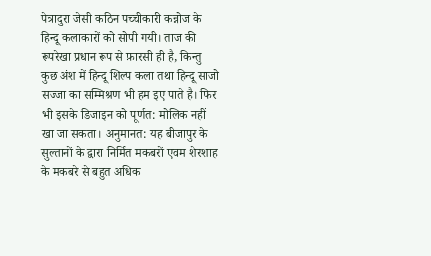पेत्रादुरा जेसी कठिन पच्चीकारी कन्नोज के हिन्दू कलाकारों को सोपी गयी। ताज की रूपरेखा प्रधान रूप से फ़ारसी ही है, किन्तु कुछ अंश में हिन्दू शिल्प कला तथा हिन्दू साजो सज्जा का सम्मिश्रण भी हम इए पाते है। फिर भी इसके डिजाइन को पूर्णत: मोलिक नहीं खा जा सकता। अनुमानत: यह बीजापुर के सुल्तानों के द्वारा निर्मित मकबरों एवम शेरशाह के मकबरे से बहुत अधिक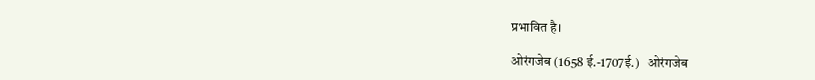प्रभावित है।

ओरंगजेब (1658 ई.-1707ई.)   ओरंगजेब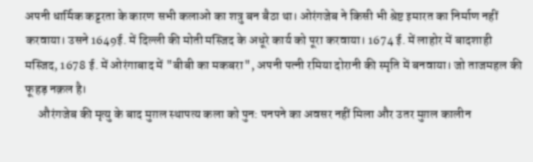अपनी धार्मिक कट्टरता के कारण सभी कलाओ का शत्रु बन बैठा था। ओरंगजेब ने किसी भी श्रेष्ट इमारत का निर्माण नहीं करवाया। उसने 1649ई. में दिल्ली की मोती मस्जिद के अधूरे कार्य को पूरा करवाया। 1674 ई. में लाहोर में बादशाही मस्जिद, 1678 ई. में ओरंगाबाद में "बीबी का मकबरा", अपनी पत्नी रमिया दोरानी की स्मृति में बनवाया। जो ताजमहल की फूहड़ नक़ल है।
     औरंगजेब की मृत्यु के बाद मुग़ल स्थापत्य कला को पुन: पनपने का अवसर नहीं मिला और उतर मुग़ल कालीन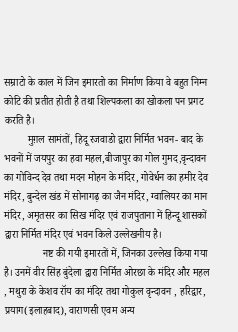सम्राटो के काल में जिन इमारतो का निर्माण किया वे बहुत निम्न कोटि की प्रतीत होती है तथा शिल्पकला का खोकला पन प्रगट करति है।
         मुग़ल सामंतों, हिदू रजवाडो द्वारा निर्मित भवन- बाद के भवनों में जयपुर का हवा महल,बीजापुर का गोल गुमद,वृन्दावन का गोविन्द देव तथा मदन मोहन के मंदिर, गोवेर्धन का हमीर देव मंदिर, बुन्देल खंड में सोनागढ़ का जैन मंदिर, ग्वालियर का मान मंदिर, अमृतसर का सिख मंदिर एवं राजपुताना में हिन्दू शासकों द्वारा निर्मित मंदिर एवं भवन किले उल्लेखनीय है।
               नष्ट की गयी इमारतों में, जिनका उल्लेख किया गया है। उनमें वीर सिंह बुंदेला द्वारा निर्मित ओरछा के मंदिर और महल , मथुरा के केशव रॉय का मंदिर तथा गोकुल वृन्दावन , हरिद्वार, प्रयाग(इलाहबाद), वाराणसी एवम अन्य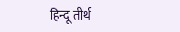हिन्दू तीर्थ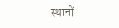स्थानों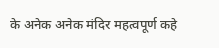के अनेक अनेक मंदिर महत्वपूर्ण कहे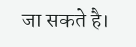जा सकते है।